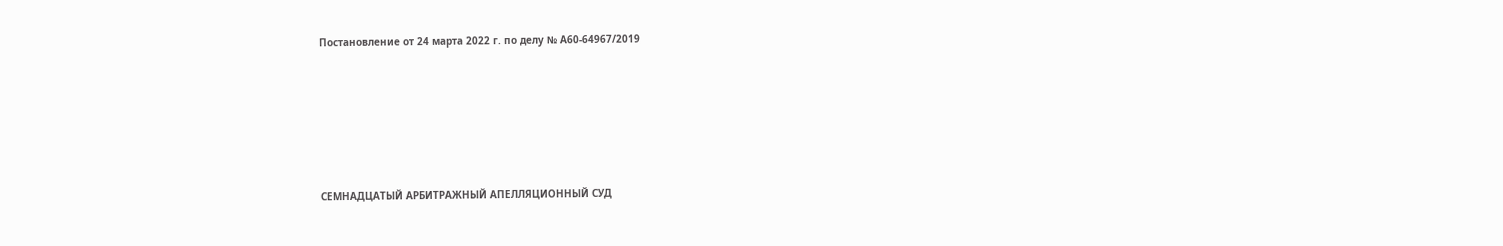Постановление от 24 марта 2022 г. по делу № А60-64967/2019






СЕМНАДЦАТЫЙ АРБИТРАЖНЫЙ АПЕЛЛЯЦИОННЫЙ СУД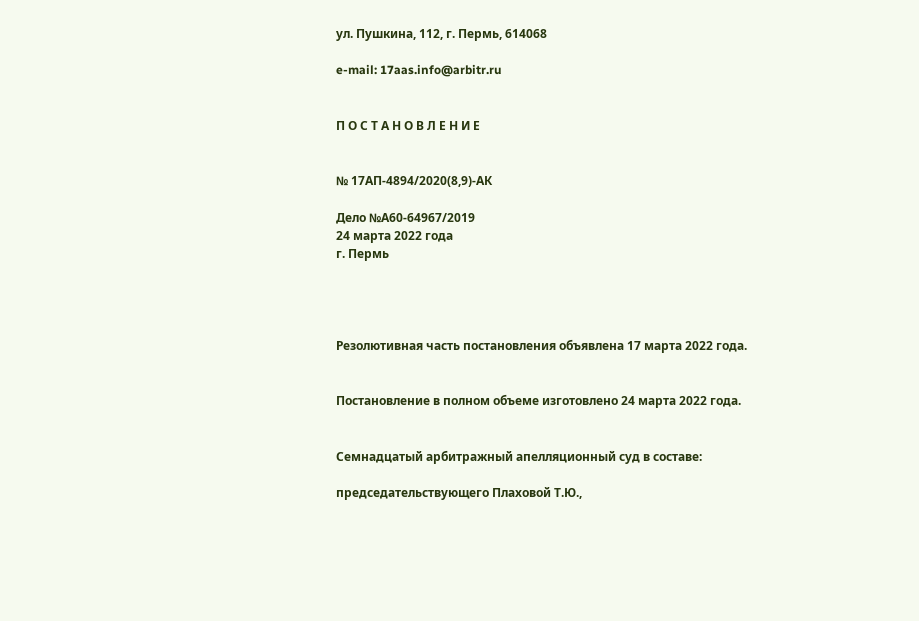ул. Пушкина, 112, г. Пермь, 614068

e-mail: 17aas.info@arbitr.ru


П О С Т А Н О В Л Е Н И Е


№ 17АП-4894/2020(8,9)-АК

Дело №А60-64967/2019
24 марта 2022 года
г. Пермь




Резолютивная часть постановления объявлена 17 марта 2022 года.


Постановление в полном объеме изготовлено 24 марта 2022 года.


Семнадцатый арбитражный апелляционный суд в составе:

председательствующего Плаховой Т.Ю.,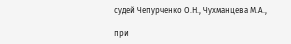судей Чепурченко О.Н., Чухманцева М.А.,

при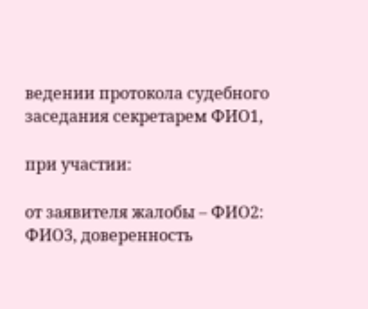ведении протокола судебного заседания секретарем ФИО1,

при участии:

от заявителя жалобы – ФИО2: ФИО3, доверенность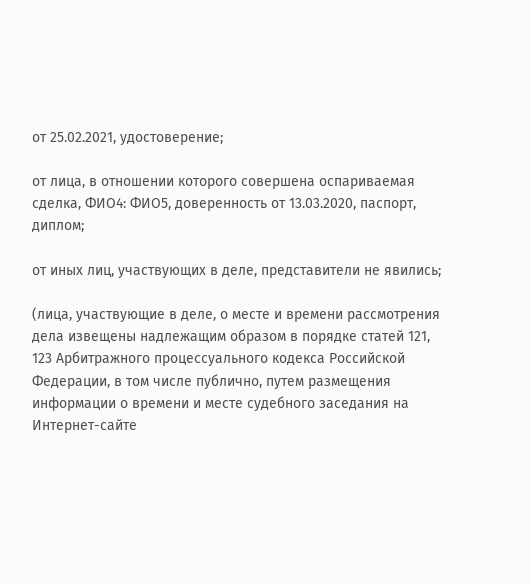от 25.02.2021, удостоверение;

от лица, в отношении которого совершена оспариваемая сделка, ФИО4: ФИО5, доверенность от 13.03.2020, паспорт, диплом;

от иных лиц, участвующих в деле, представители не явились;

(лица, участвующие в деле, о месте и времени рассмотрения дела извещены надлежащим образом в порядке статей 121, 123 Арбитражного процессуального кодекса Российской Федерации, в том числе публично, путем размещения информации о времени и месте судебного заседания на Интернет-сайте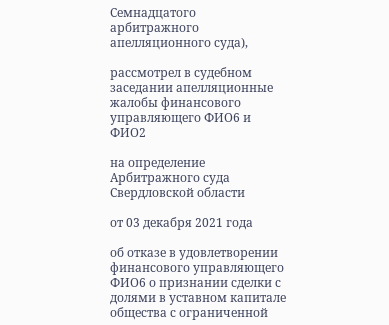Семнадцатого арбитражного апелляционного суда),

рассмотрел в судебном заседании апелляционные жалобы финансового управляющего ФИО6 и ФИО2

на определение Арбитражного суда Свердловской области

от 03 декабря 2021 года

об отказе в удовлетворении финансового управляющего ФИО6 о признании сделки с долями в уставном капитале общества с ограниченной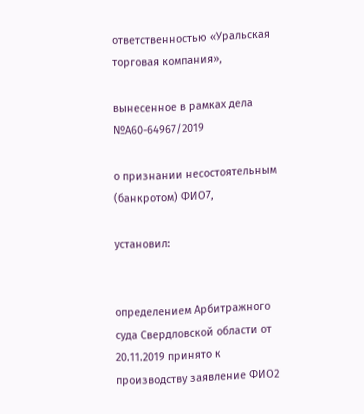ответственностью «Уральская торговая компания»,

вынесенное в рамках дела №А60-64967/2019

о признании несостоятельным (банкротом) ФИО7,

установил:


определением Арбитражного суда Свердловской области от 20.11.2019 принято к производству заявление ФИО2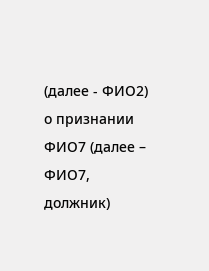(далее - ФИО2) о признании ФИО7 (далее – ФИО7, должник)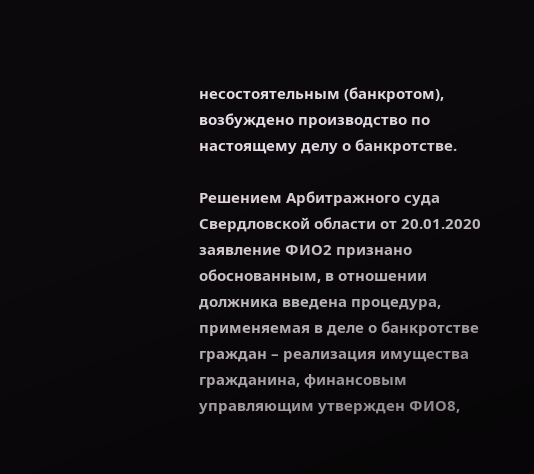несостоятельным (банкротом), возбуждено производство по настоящему делу о банкротстве.

Решением Арбитражного суда Свердловской области от 20.01.2020 заявление ФИО2 признано обоснованным, в отношении должника введена процедура, применяемая в деле о банкротстве граждан – реализация имущества гражданина, финансовым управляющим утвержден ФИО8,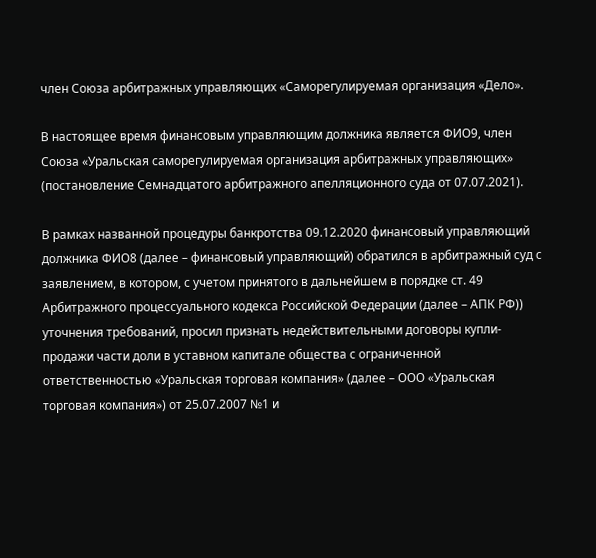член Союза арбитражных управляющих «Саморегулируемая организация «Дело».

В настоящее время финансовым управляющим должника является ФИО9, член Союза «Уральская саморегулируемая организация арбитражных управляющих» (постановление Семнадцатого арбитражного апелляционного суда от 07.07.2021).

В рамках названной процедуры банкротства 09.12.2020 финансовый управляющий должника ФИО8 (далее – финансовый управляющий) обратился в арбитражный суд с заявлением, в котором, с учетом принятого в дальнейшем в порядке ст. 49 Арбитражного процессуального кодекса Российской Федерации (далее – АПК РФ)) уточнения требований, просил признать недействительными договоры купли-продажи части доли в уставном капитале общества с ограниченной ответственностью «Уральская торговая компания» (далее – ООО «Уральская торговая компания») от 25.07.2007 №1 и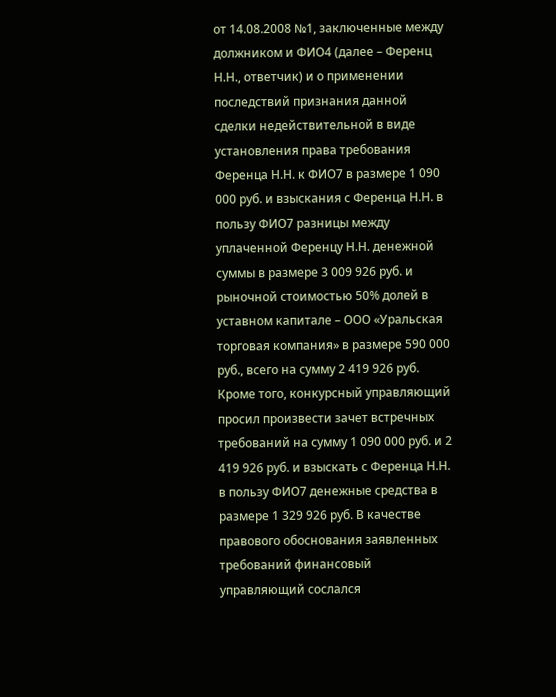от 14.08.2008 №1, заключенные между должником и ФИО4 (далее – Ференц Н.Н., ответчик) и о применении последствий признания данной сделки недействительной в виде установления права требования Ференца Н.Н. к ФИО7 в размере 1 090 000 руб. и взыскания с Ференца Н.Н. в пользу ФИО7 разницы между уплаченной Ференцу Н.Н. денежной суммы в размере 3 009 926 руб. и рыночной стоимостью 50% долей в уставном капитале – ООО «Уральская торговая компания» в размере 590 000 руб., всего на сумму 2 419 926 руб. Кроме того, конкурсный управляющий просил произвести зачет встречных требований на сумму 1 090 000 руб. и 2 419 926 руб. и взыскать с Ференца Н.Н. в пользу ФИО7 денежные средства в размере 1 329 926 руб. В качестве правового обоснования заявленных требований финансовый управляющий сослался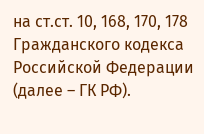на ст.ст. 10, 168, 170, 178 Гражданского кодекса Российской Федерации (далее – ГК РФ).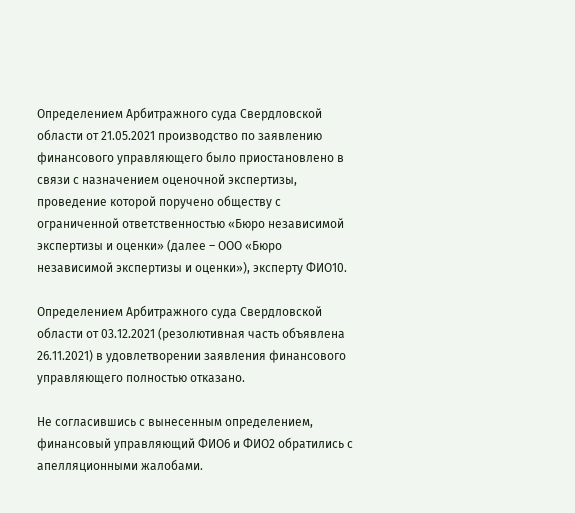Определением Арбитражного суда Свердловской области от 21.05.2021 производство по заявлению финансового управляющего было приостановлено в связи с назначением оценочной экспертизы, проведение которой поручено обществу с ограниченной ответственностью «Бюро независимой экспертизы и оценки» (далее – ООО «Бюро независимой экспертизы и оценки»), эксперту ФИО10.

Определением Арбитражного суда Свердловской области от 03.12.2021 (резолютивная часть объявлена 26.11.2021) в удовлетворении заявления финансового управляющего полностью отказано.

Не согласившись с вынесенным определением, финансовый управляющий ФИО6 и ФИО2 обратились с апелляционными жалобами.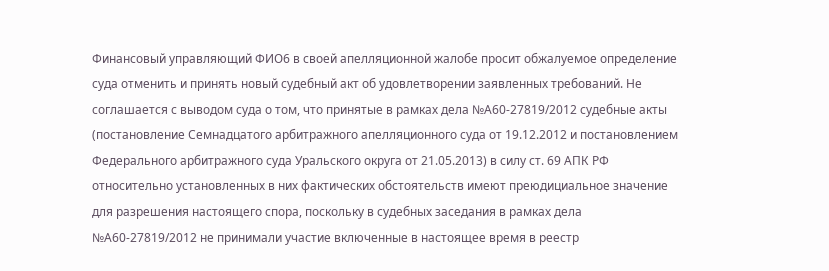Финансовый управляющий ФИО6 в своей апелляционной жалобе просит обжалуемое определение суда отменить и принять новый судебный акт об удовлетворении заявленных требований. Не соглашается с выводом суда о том, что принятые в рамках дела №А60-27819/2012 судебные акты (постановление Семнадцатого арбитражного апелляционного суда от 19.12.2012 и постановлением Федерального арбитражного суда Уральского округа от 21.05.2013) в силу ст. 69 АПК РФ относительно установленных в них фактических обстоятельств имеют преюдициальное значение для разрешения настоящего спора, поскольку в судебных заседания в рамках дела №А60-27819/2012 не принимали участие включенные в настоящее время в реестр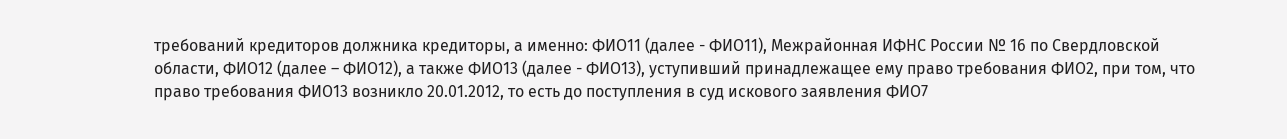требований кредиторов должника кредиторы, а именно: ФИО11 (далее - ФИО11), Межрайонная ИФНС России № 16 по Свердловской области, ФИО12 (далее – ФИО12), а также ФИО13 (далее - ФИО13), уступивший принадлежащее ему право требования ФИО2, при том, что право требования ФИО13 возникло 20.01.2012, то есть до поступления в суд искового заявления ФИО7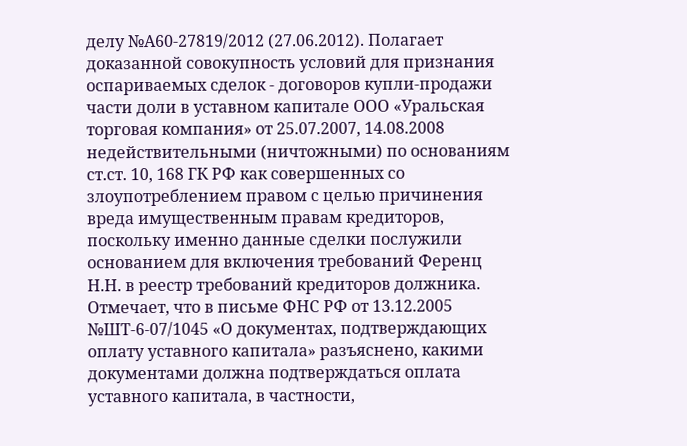делу №А60-27819/2012 (27.06.2012). Полагает доказанной совокупность условий для признания оспариваемых сделок - договоров купли-продажи части доли в уставном капитале ООО «Уральская торговая компания» от 25.07.2007, 14.08.2008 недействительными (ничтожными) по основаниям ст.ст. 10, 168 ГК РФ как совершенных со злоупотреблением правом с целью причинения вреда имущественным правам кредиторов, поскольку именно данные сделки послужили основанием для включения требований Ференц Н.Н. в реестр требований кредиторов должника. Отмечает, что в письме ФНС РФ от 13.12.2005 №ШТ-6-07/1045 «О документах, подтверждающих оплату уставного капитала» разъяснено, какими документами должна подтверждаться оплата уставного капитала, в частности,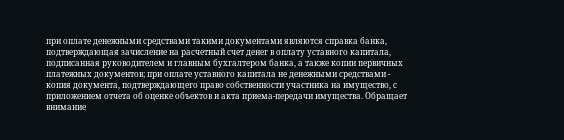при оплате денежными средствами такими документами являются справка банка, подтверждающая зачисление на расчетный счет денег в оплату уставного капитала, подписанная руководителем и главным бухгалтером банка, а также копии первичных платежных документов; при оплате уставного капитала не денежными средствами - копия документа, подтверждающего право собственности участника на имущество, с приложением отчета об оценке объектов и акта приема-передачи имущества. Обращает внимание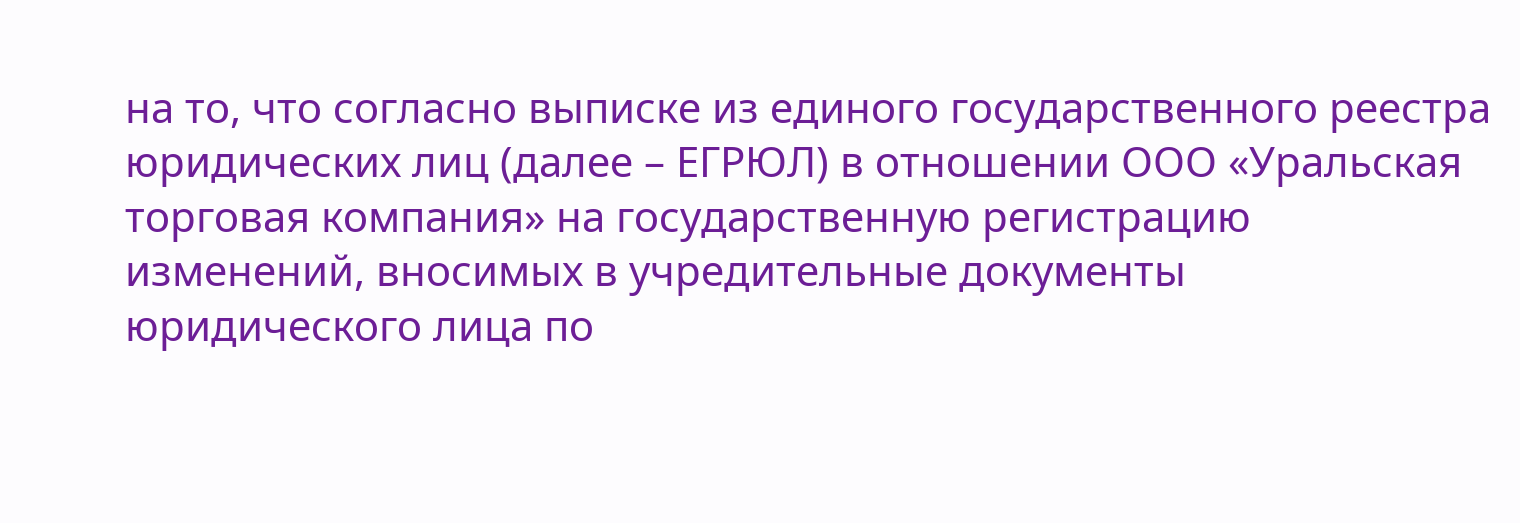на то, что согласно выписке из единого государственного реестра юридических лиц (далее – ЕГРЮЛ) в отношении ООО «Уральская торговая компания» на государственную регистрацию изменений, вносимых в учредительные документы юридического лица по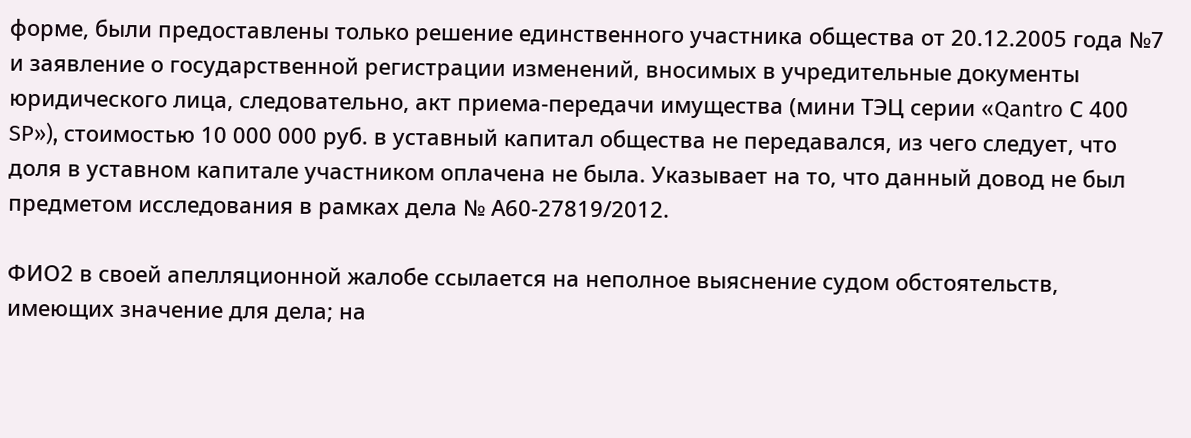форме, были предоставлены только решение единственного участника общества от 20.12.2005 года №7 и заявление о государственной регистрации изменений, вносимых в учредительные документы юридического лица, следовательно, акт приема-передачи имущества (мини ТЭЦ серии «Qantro С 400 SP»), стоимостью 10 000 000 руб. в уставный капитал общества не передавался, из чего следует, что доля в уставном капитале участником оплачена не была. Указывает на то, что данный довод не был предметом исследования в рамках дела № А60-27819/2012.

ФИО2 в своей апелляционной жалобе ссылается на неполное выяснение судом обстоятельств, имеющих значение для дела; на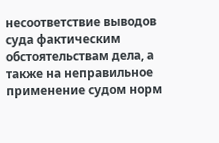несоответствие выводов суда фактическим обстоятельствам дела, а также на неправильное применение судом норм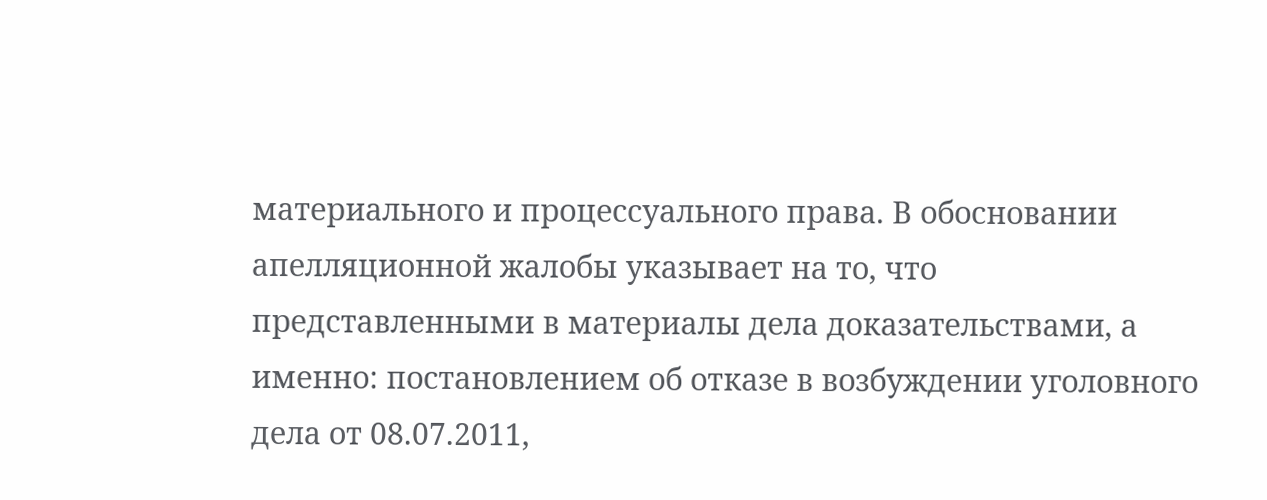материального и процессуального права. В обосновании апелляционной жалобы указывает на то, что представленными в материалы дела доказательствами, а именно: постановлением об отказе в возбуждении уголовного дела от 08.07.2011,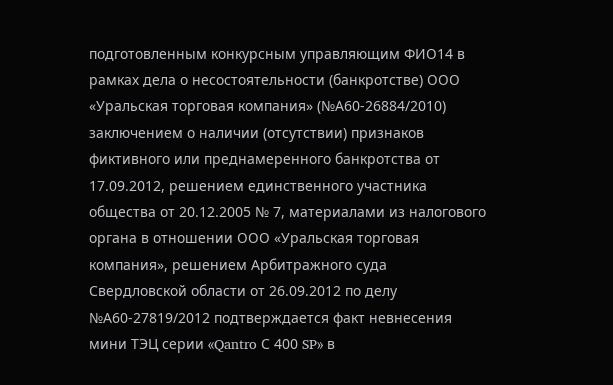подготовленным конкурсным управляющим ФИО14 в рамках дела о несостоятельности (банкротстве) ООО «Уральская торговая компания» (№А60-26884/2010) заключением о наличии (отсутствии) признаков фиктивного или преднамеренного банкротства от 17.09.2012, решением единственного участника общества от 20.12.2005 № 7, материалами из налогового органа в отношении ООО «Уральская торговая компания», решением Арбитражного суда Свердловской области от 26.09.2012 по делу №А60-27819/2012 подтверждается факт невнесения мини ТЭЦ серии «Qantro С 400 SP» в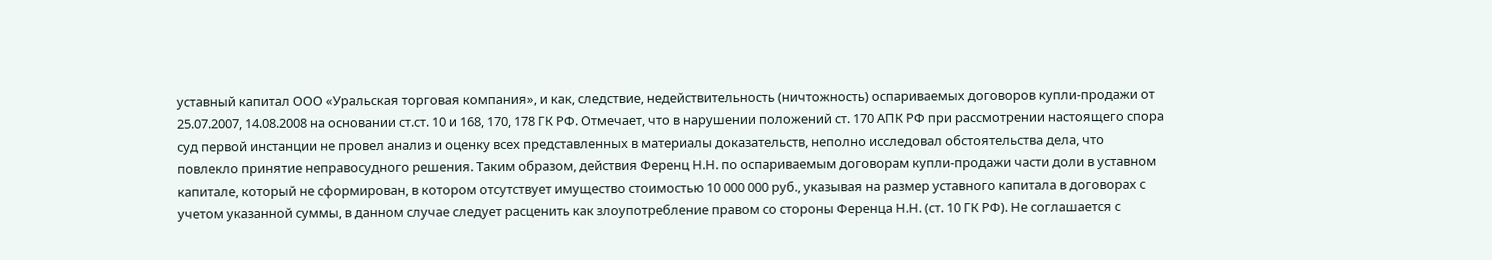уставный капитал ООО «Уральская торговая компания», и как, следствие, недействительность (ничтожность) оспариваемых договоров купли-продажи от 25.07.2007, 14.08.2008 на основании ст.ст. 10 и 168, 170, 178 ГК РФ. Отмечает, что в нарушении положений ст. 170 АПК РФ при рассмотрении настоящего спора суд первой инстанции не провел анализ и оценку всех представленных в материалы доказательств, неполно исследовал обстоятельства дела, что повлекло принятие неправосудного решения. Таким образом, действия Ференц Н.Н. по оспариваемым договорам купли-продажи части доли в уставном капитале, который не сформирован, в котором отсутствует имущество стоимостью 10 000 000 руб., указывая на размер уставного капитала в договорах с учетом указанной суммы, в данном случае следует расценить как злоупотребление правом со стороны Ференца Н.Н. (ст. 10 ГК РФ). Не соглашается с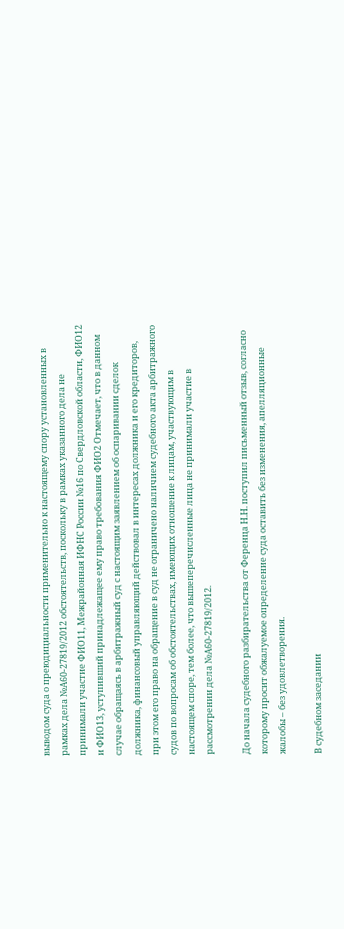выводом суда о преюдициальности применительно к настоящему спору установленных в рамках дела №А60-27819/2012 обстоятельств, поскольку в рамках указанного дела не принимали участие ФИО11, Межрайонная ИФНС России №16 по Свердловской области, ФИО12 и ФИО13, уступивший принадлежащее ему право требования ФИО2 Отмечает, что в данном случае обращаясь в арбитражный суд с настоящим заявлением об оспаривании сделок должника, финансовый управляющий действовал в интересах должника и его кредиторов, при этом его право на обращение в суд не ограничено наличием судебного акта арбитражного судов по вопросам об обстоятельствах, имеющих отношение к лицам, участвующим в настоящем споре, тем более, что вышеперечисленные лица не принимали участие в рассмотрении дела №А60-27819/2012.

До начала судебного разбирательства от Ференца Н.Н. поступил письменный отзыв, согласно которому просит обжалуемое определение суда оставить без изменения, апелляционные жалобы – без удовлетворения.

В судебном заседании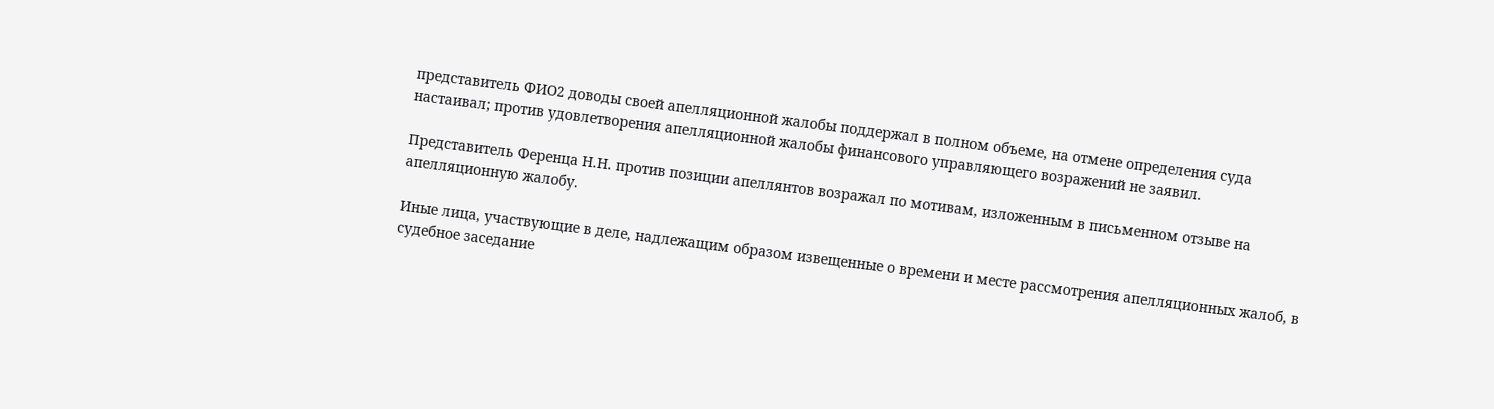представитель ФИО2 доводы своей апелляционной жалобы поддержал в полном объеме, на отмене определения суда настаивал; против удовлетворения апелляционной жалобы финансового управляющего возражений не заявил.

Представитель Ференца Н.Н. против позиции апеллянтов возражал по мотивам, изложенным в письменном отзыве на апелляционную жалобу.

Иные лица, участвующие в деле, надлежащим образом извещенные о времени и месте рассмотрения апелляционных жалоб, в судебное заседание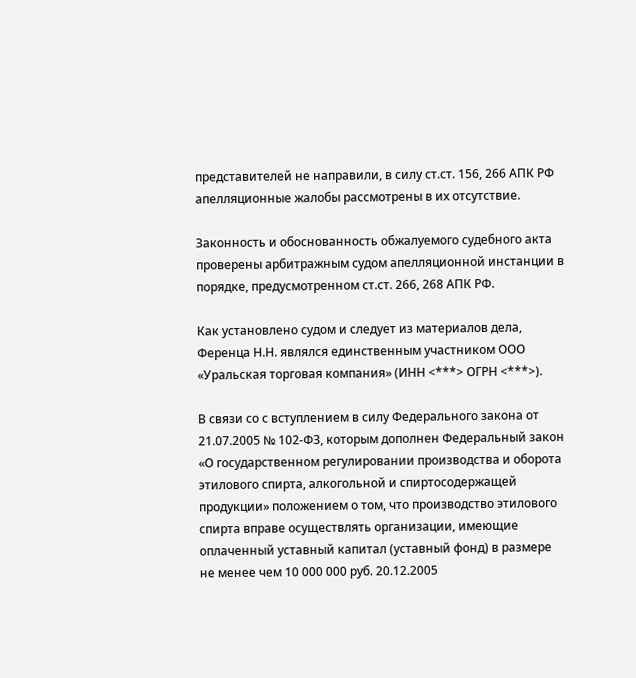представителей не направили, в силу ст.ст. 156, 266 АПК РФ апелляционные жалобы рассмотрены в их отсутствие.

Законность и обоснованность обжалуемого судебного акта проверены арбитражным судом апелляционной инстанции в порядке, предусмотренном ст.ст. 266, 268 АПК РФ.

Как установлено судом и следует из материалов дела, Ференца Н.Н. являлся единственным участником ООО «Уральская торговая компания» (ИНН <***> ОГРН <***>).

В связи со с вступлением в силу Федерального закона от 21.07.2005 № 102-ФЗ, которым дополнен Федеральный закон «О государственном регулировании производства и оборота этилового спирта, алкогольной и спиртосодержащей продукции» положением о том, что производство этилового спирта вправе осуществлять организации, имеющие оплаченный уставный капитал (уставный фонд) в размере не менее чем 10 000 000 руб. 20.12.2005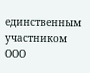единственным участником ООО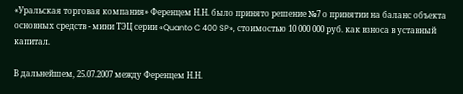«Уральская торговая компания» Ференцем Н.Н. было принято решение №7 о принятии на баланс объекта основных средств - мини ТЭЦ серии «Quanto C 400 SP», стоимостью 10 000 000 руб. как взноса в уставный капитал.

В дальнейшем, 25.07.2007 между Ференцем Н.Н.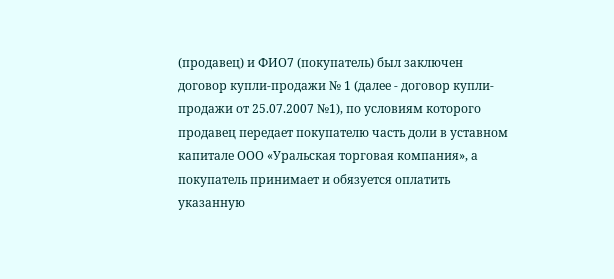(продавец) и ФИО7 (покупатель) был заключен договор купли-продажи № 1 (далее - договор купли-продажи от 25.07.2007 №1), по условиям которого продавец передает покупателю часть доли в уставном капитале ООО «Уральская торговая компания», а покупатель принимает и обязуется оплатить указанную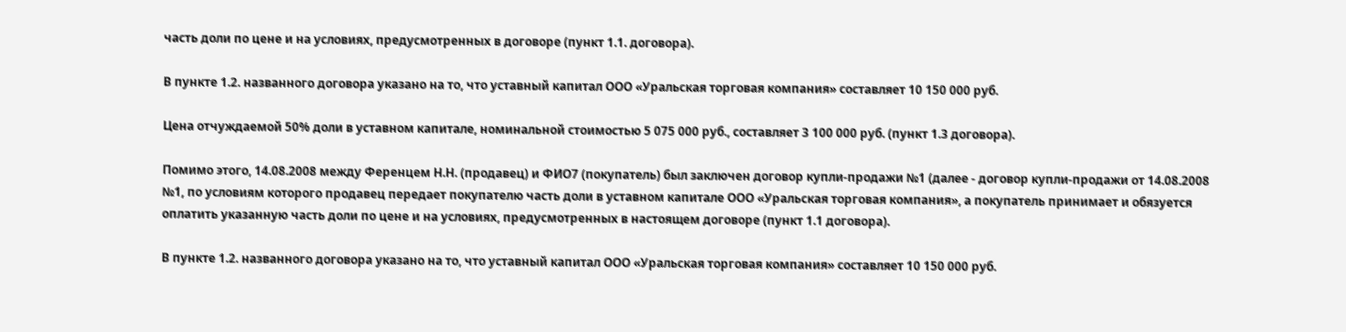часть доли по цене и на условиях, предусмотренных в договоре (пункт 1.1. договора).

В пункте 1.2. названного договора указано на то, что уставный капитал ООО «Уральская торговая компания» составляет 10 150 000 руб.

Цена отчуждаемой 50% доли в уставном капитале, номинальной стоимостью 5 075 000 руб., составляет 3 100 000 руб. (пункт 1.3 договора).

Помимо этого, 14.08.2008 между Ференцем Н.Н. (продавец) и ФИО7 (покупатель) был заключен договор купли-продажи №1 (далее - договор купли-продажи от 14.08.2008 №1, по условиям которого продавец передает покупателю часть доли в уставном капитале ООО «Уральская торговая компания», а покупатель принимает и обязуется оплатить указанную часть доли по цене и на условиях, предусмотренных в настоящем договоре (пункт 1.1 договора).

В пункте 1.2. названного договора указано на то, что уставный капитал ООО «Уральская торговая компания» составляет 10 150 000 руб.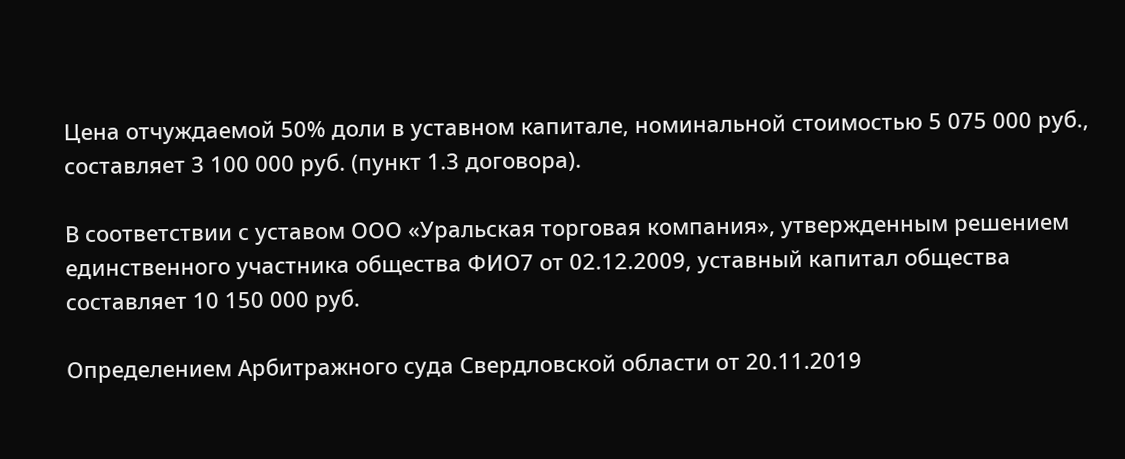Цена отчуждаемой 50% доли в уставном капитале, номинальной стоимостью 5 075 000 руб., составляет 3 100 000 руб. (пункт 1.3 договора).

В соответствии с уставом ООО «Уральская торговая компания», утвержденным решением единственного участника общества ФИО7 от 02.12.2009, уставный капитал общества составляет 10 150 000 руб.

Определением Арбитражного суда Свердловской области от 20.11.2019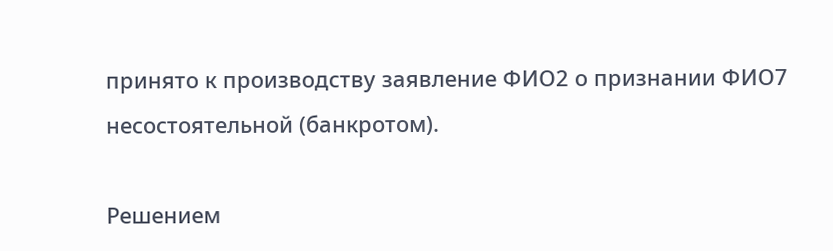принято к производству заявление ФИО2 о признании ФИО7 несостоятельной (банкротом).

Решением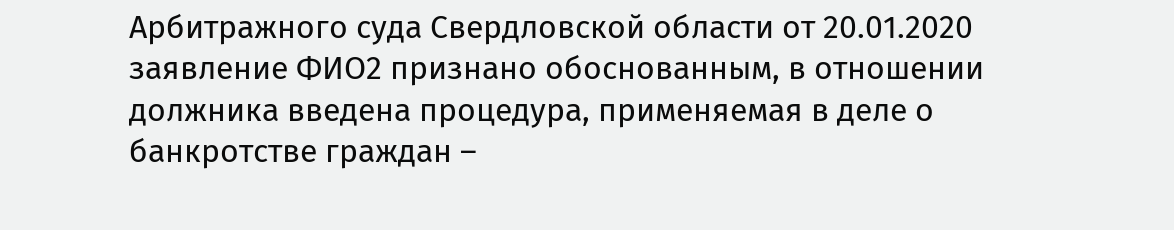Арбитражного суда Свердловской области от 20.01.2020 заявление ФИО2 признано обоснованным, в отношении должника введена процедура, применяемая в деле о банкротстве граждан –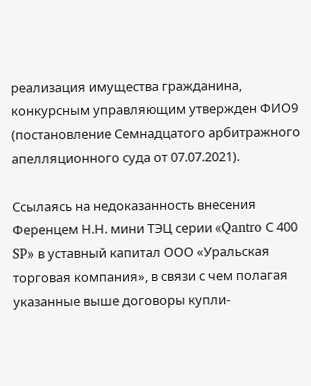реализация имущества гражданина, конкурсным управляющим утвержден ФИО9 (постановление Семнадцатого арбитражного апелляционного суда от 07.07.2021).

Ссылаясь на недоказанность внесения Ференцем Н.Н. мини ТЭЦ серии «Qantro С 400 SP» в уставный капитал ООО «Уральская торговая компания», в связи с чем полагая указанные выше договоры купли-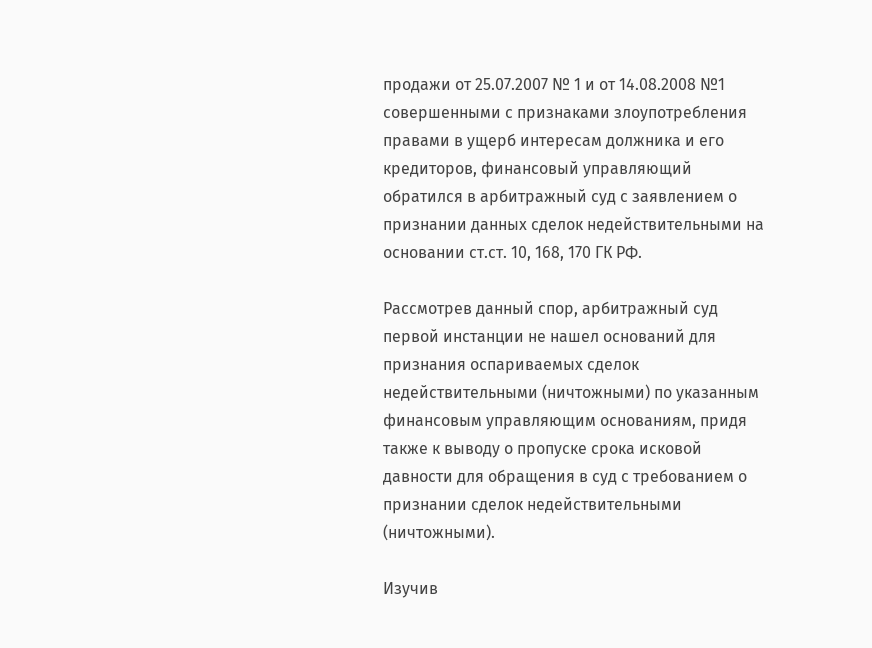продажи от 25.07.2007 № 1 и от 14.08.2008 №1 совершенными с признаками злоупотребления правами в ущерб интересам должника и его кредиторов, финансовый управляющий обратился в арбитражный суд с заявлением о признании данных сделок недействительными на основании ст.ст. 10, 168, 170 ГК РФ.

Рассмотрев данный спор, арбитражный суд первой инстанции не нашел оснований для признания оспариваемых сделок недействительными (ничтожными) по указанным финансовым управляющим основаниям, придя также к выводу о пропуске срока исковой давности для обращения в суд с требованием о признании сделок недействительными (ничтожными).

Изучив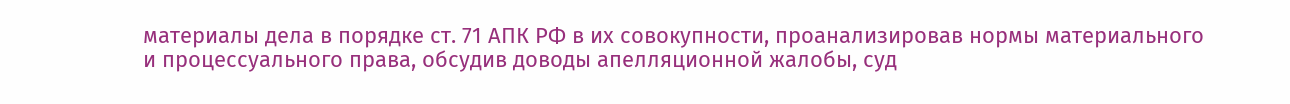материалы дела в порядке ст. 71 АПК РФ в их совокупности, проанализировав нормы материального и процессуального права, обсудив доводы апелляционной жалобы, суд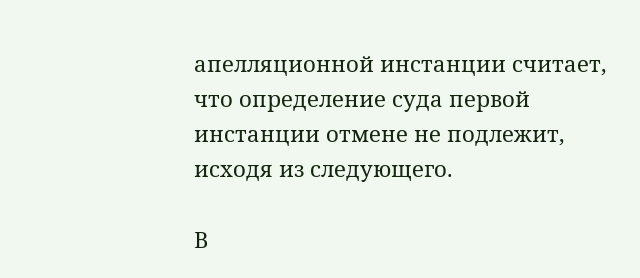апелляционной инстанции считает, что определение суда первой инстанции отмене не подлежит, исходя из следующего.

В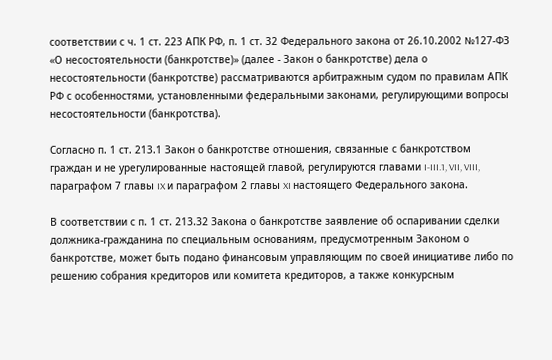соответствии с ч. 1 ст. 223 АПК РФ, п. 1 ст. 32 Федерального закона от 26.10.2002 №127-ФЗ «О несостоятельности (банкротстве)» (далее - Закон о банкротстве) дела о несостоятельности (банкротстве) рассматриваются арбитражным судом по правилам АПК РФ с особенностями, установленными федеральными законами, регулирующими вопросы несостоятельности (банкротства).

Согласно п. 1 ст. 213.1 Закон о банкротстве отношения, связанные с банкротством граждан и не урегулированные настоящей главой, регулируются главами I-III.1, VII, VIII, параграфом 7 главы IX и параграфом 2 главы XI настоящего Федерального закона.

В соответствии с п. 1 ст. 213.32 Закона о банкротстве заявление об оспаривании сделки должника-гражданина по специальным основаниям, предусмотренным Законом о банкротстве, может быть подано финансовым управляющим по своей инициативе либо по решению собрания кредиторов или комитета кредиторов, а также конкурсным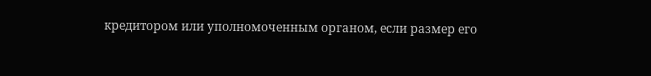кредитором или уполномоченным органом, если размер его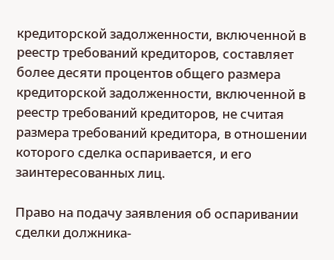кредиторской задолженности, включенной в реестр требований кредиторов, составляет более десяти процентов общего размера кредиторской задолженности, включенной в реестр требований кредиторов, не считая размера требований кредитора, в отношении которого сделка оспаривается, и его заинтересованных лиц.

Право на подачу заявления об оспаривании сделки должника-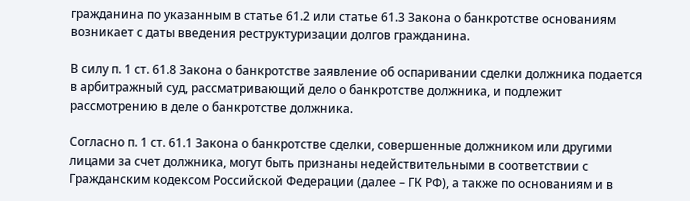гражданина по указанным в статье 61.2 или статье 61.3 Закона о банкротстве основаниям возникает с даты введения реструктуризации долгов гражданина.

В силу п. 1 ст. 61.8 Закона о банкротстве заявление об оспаривании сделки должника подается в арбитражный суд, рассматривающий дело о банкротстве должника, и подлежит рассмотрению в деле о банкротстве должника.

Согласно п. 1 ст. 61.1 Закона о банкротстве сделки, совершенные должником или другими лицами за счет должника, могут быть признаны недействительными в соответствии с Гражданским кодексом Российской Федерации (далее – ГК РФ), а также по основаниям и в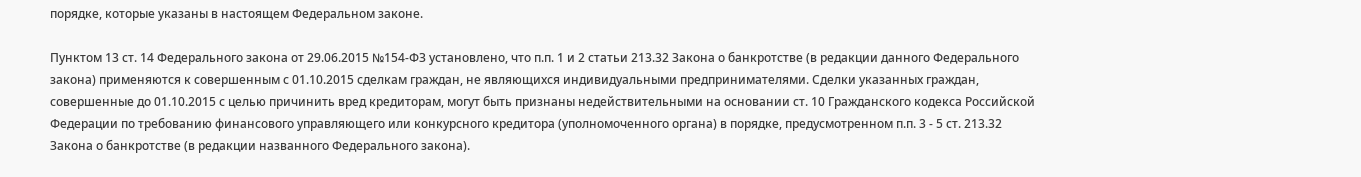порядке, которые указаны в настоящем Федеральном законе.

Пунктом 13 ст. 14 Федерального закона от 29.06.2015 №154-ФЗ установлено, что п.п. 1 и 2 статьи 213.32 Закона о банкротстве (в редакции данного Федерального закона) применяются к совершенным с 01.10.2015 сделкам граждан, не являющихся индивидуальными предпринимателями. Сделки указанных граждан, совершенные до 01.10.2015 с целью причинить вред кредиторам, могут быть признаны недействительными на основании ст. 10 Гражданского кодекса Российской Федерации по требованию финансового управляющего или конкурсного кредитора (уполномоченного органа) в порядке, предусмотренном п.п. 3 - 5 ст. 213.32 Закона о банкротстве (в редакции названного Федерального закона).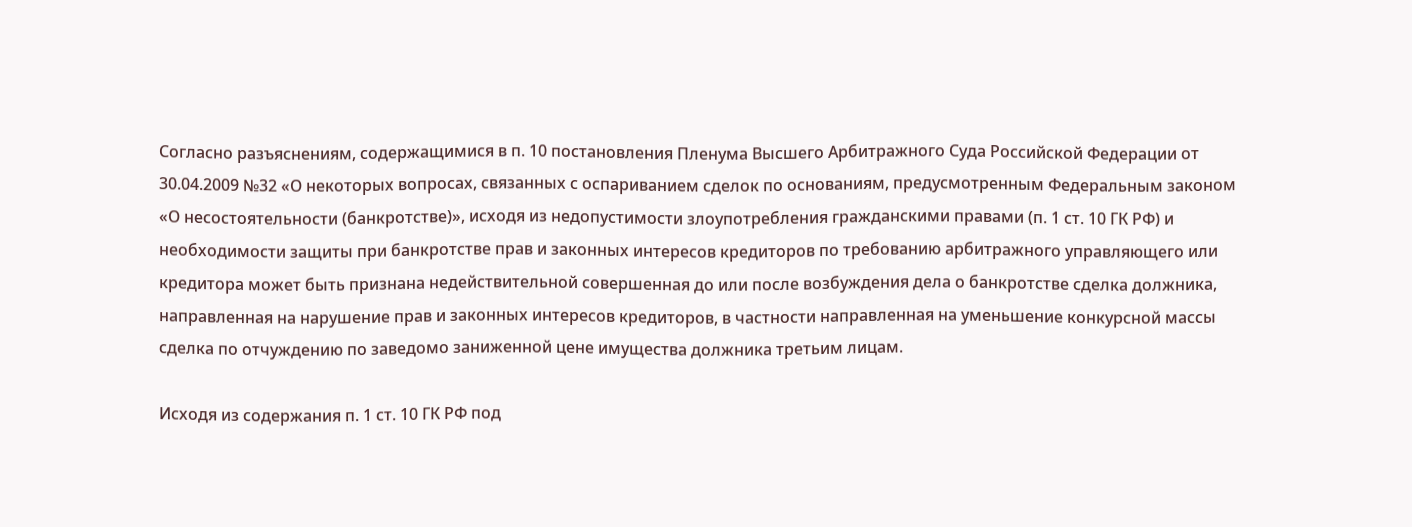Согласно разъяснениям, содержащимися в п. 10 постановления Пленума Высшего Арбитражного Суда Российской Федерации от 30.04.2009 №32 «О некоторых вопросах, связанных с оспариванием сделок по основаниям, предусмотренным Федеральным законом «О несостоятельности (банкротстве)», исходя из недопустимости злоупотребления гражданскими правами (п. 1 ст. 10 ГК РФ) и необходимости защиты при банкротстве прав и законных интересов кредиторов по требованию арбитражного управляющего или кредитора может быть признана недействительной совершенная до или после возбуждения дела о банкротстве сделка должника, направленная на нарушение прав и законных интересов кредиторов, в частности направленная на уменьшение конкурсной массы сделка по отчуждению по заведомо заниженной цене имущества должника третьим лицам.

Исходя из содержания п. 1 ст. 10 ГК РФ под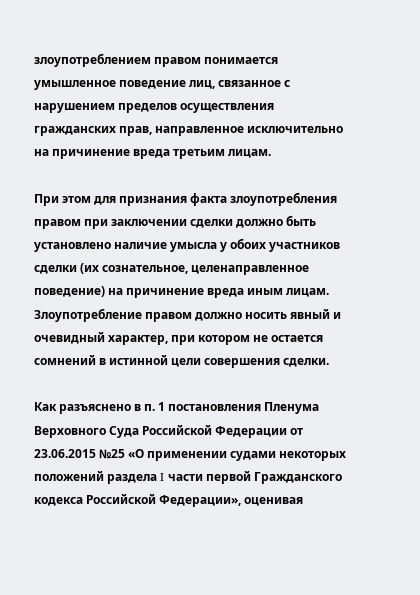злоупотреблением правом понимается умышленное поведение лиц, связанное с нарушением пределов осуществления гражданских прав, направленное исключительно на причинение вреда третьим лицам.

При этом для признания факта злоупотребления правом при заключении сделки должно быть установлено наличие умысла у обоих участников сделки (их сознательное, целенаправленное поведение) на причинение вреда иным лицам. Злоупотребление правом должно носить явный и очевидный характер, при котором не остается сомнений в истинной цели совершения сделки.

Как разъяснено в п. 1 постановления Пленума Верховного Суда Российской Федерации от 23.06.2015 №25 «О применении судами некоторых положений раздела I части первой Гражданского кодекса Российской Федерации», оценивая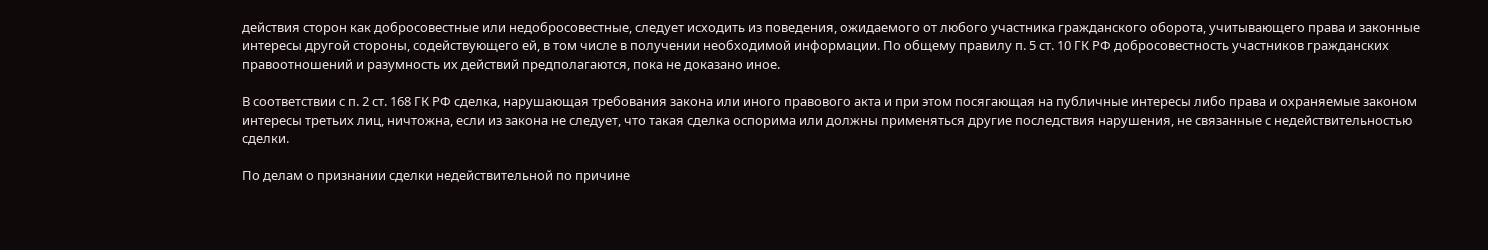действия сторон как добросовестные или недобросовестные, следует исходить из поведения, ожидаемого от любого участника гражданского оборота, учитывающего права и законные интересы другой стороны, содействующего ей, в том числе в получении необходимой информации. По общему правилу п. 5 ст. 10 ГК РФ добросовестность участников гражданских правоотношений и разумность их действий предполагаются, пока не доказано иное.

В соответствии с п. 2 ст. 168 ГК РФ сделка, нарушающая требования закона или иного правового акта и при этом посягающая на публичные интересы либо права и охраняемые законом интересы третьих лиц, ничтожна, если из закона не следует, что такая сделка оспорима или должны применяться другие последствия нарушения, не связанные с недействительностью сделки.

По делам о признании сделки недействительной по причине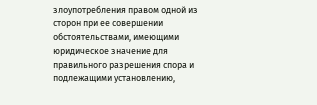злоупотребления правом одной из сторон при ее совершении обстоятельствами, имеющими юридическое значение для правильного разрешения спора и подлежащими установлению,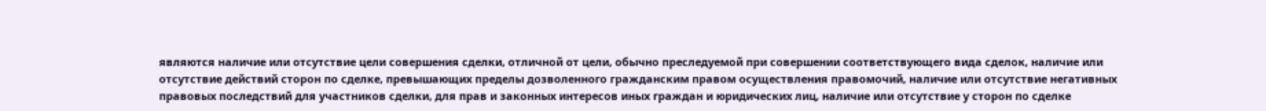являются наличие или отсутствие цели совершения сделки, отличной от цели, обычно преследуемой при совершении соответствующего вида сделок, наличие или отсутствие действий сторон по сделке, превышающих пределы дозволенного гражданским правом осуществления правомочий, наличие или отсутствие негативных правовых последствий для участников сделки, для прав и законных интересов иных граждан и юридических лиц, наличие или отсутствие у сторон по сделке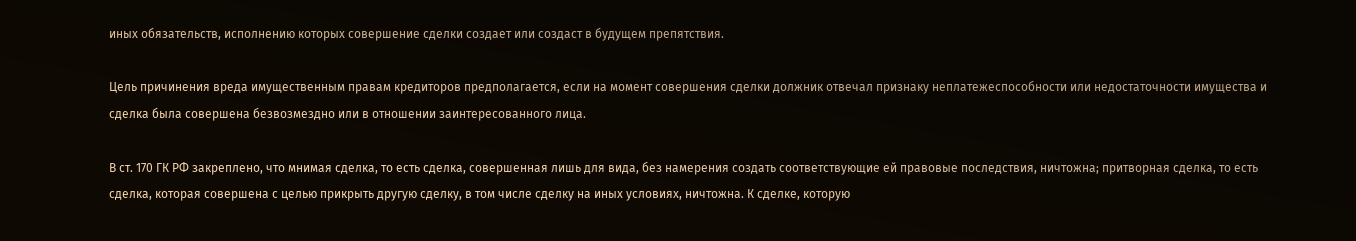иных обязательств, исполнению которых совершение сделки создает или создаст в будущем препятствия.

Цель причинения вреда имущественным правам кредиторов предполагается, если на момент совершения сделки должник отвечал признаку неплатежеспособности или недостаточности имущества и сделка была совершена безвозмездно или в отношении заинтересованного лица.

В ст. 170 ГК РФ закреплено, что мнимая сделка, то есть сделка, совершенная лишь для вида, без намерения создать соответствующие ей правовые последствия, ничтожна; притворная сделка, то есть сделка, которая совершена с целью прикрыть другую сделку, в том числе сделку на иных условиях, ничтожна. К сделке, которую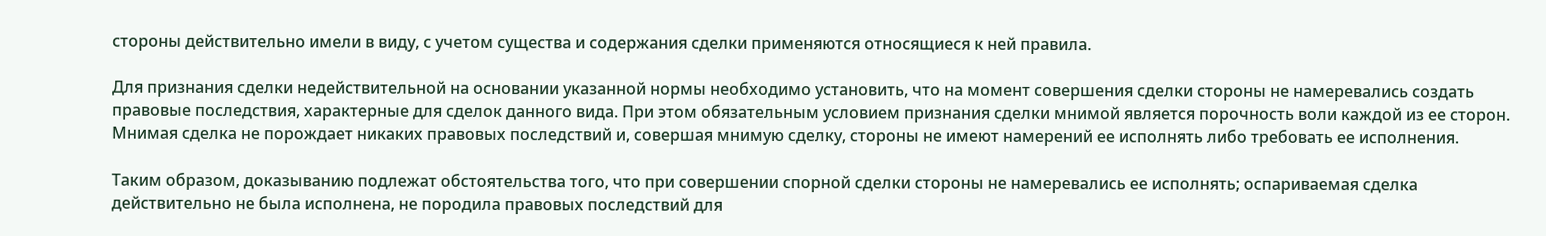стороны действительно имели в виду, с учетом существа и содержания сделки применяются относящиеся к ней правила.

Для признания сделки недействительной на основании указанной нормы необходимо установить, что на момент совершения сделки стороны не намеревались создать правовые последствия, характерные для сделок данного вида. При этом обязательным условием признания сделки мнимой является порочность воли каждой из ее сторон. Мнимая сделка не порождает никаких правовых последствий и, совершая мнимую сделку, стороны не имеют намерений ее исполнять либо требовать ее исполнения.

Таким образом, доказыванию подлежат обстоятельства того, что при совершении спорной сделки стороны не намеревались ее исполнять; оспариваемая сделка действительно не была исполнена, не породила правовых последствий для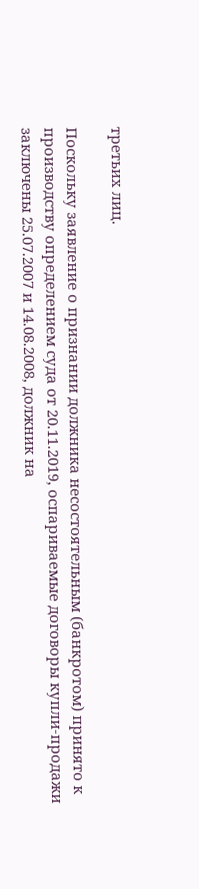третьих лиц.

Поскольку заявление о признании должника несостоятельным (банкротом) принято к производству определением суда от 20.11.2019, оспариваемые договоры купли-продажи заключены 25.07.2007 и 14.08.2008, должник на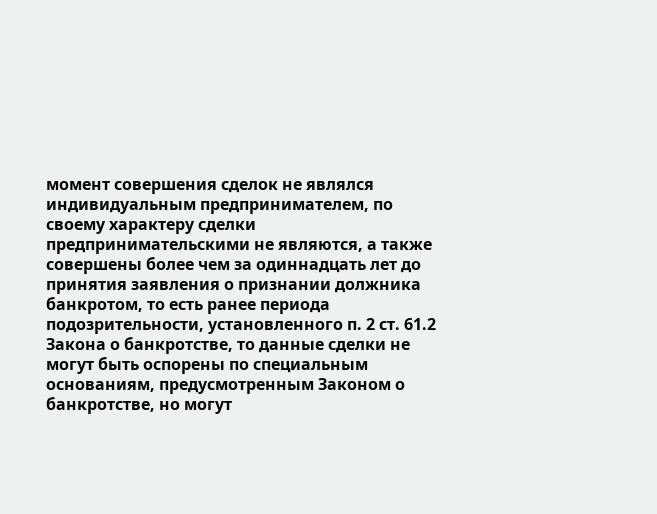момент совершения сделок не являлся индивидуальным предпринимателем, по своему характеру сделки предпринимательскими не являются, а также совершены более чем за одиннадцать лет до принятия заявления о признании должника банкротом, то есть ранее периода подозрительности, установленного п. 2 ст. 61.2 Закона о банкротстве, то данные сделки не могут быть оспорены по специальным основаниям, предусмотренным Законом о банкротстве, но могут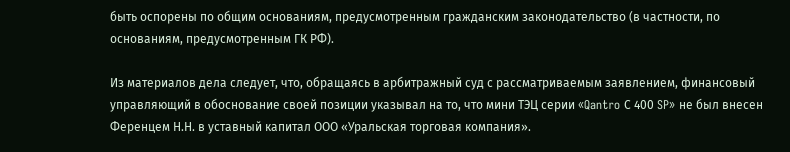быть оспорены по общим основаниям, предусмотренным гражданским законодательство (в частности, по основаниям, предусмотренным ГК РФ).

Из материалов дела следует, что, обращаясь в арбитражный суд с рассматриваемым заявлением, финансовый управляющий в обоснование своей позиции указывал на то, что мини ТЭЦ серии «Qantro С 400 SP» не был внесен Ференцем Н.Н. в уставный капитал ООО «Уральская торговая компания».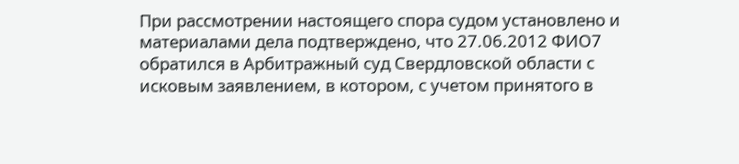При рассмотрении настоящего спора судом установлено и материалами дела подтверждено, что 27.06.2012 ФИО7 обратился в Арбитражный суд Свердловской области с исковым заявлением, в котором, с учетом принятого в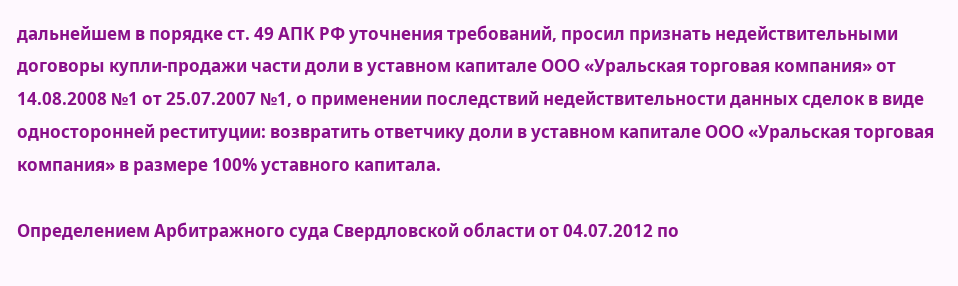дальнейшем в порядке ст. 49 АПК РФ уточнения требований, просил признать недействительными договоры купли-продажи части доли в уставном капитале ООО «Уральская торговая компания» от 14.08.2008 №1 от 25.07.2007 №1, о применении последствий недействительности данных сделок в виде односторонней реституции: возвратить ответчику доли в уставном капитале ООО «Уральская торговая компания» в размере 100% уставного капитала.

Определением Арбитражного суда Свердловской области от 04.07.2012 по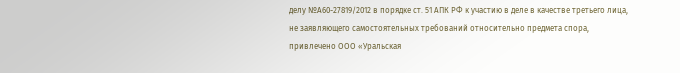делу №А60-27819/2012 в порядке ст. 51 АПК РФ к участию в деле в качестве третьего лица, не заявляющего самостоятельных требований относительно предмета спора, привлечено ООО «Уральская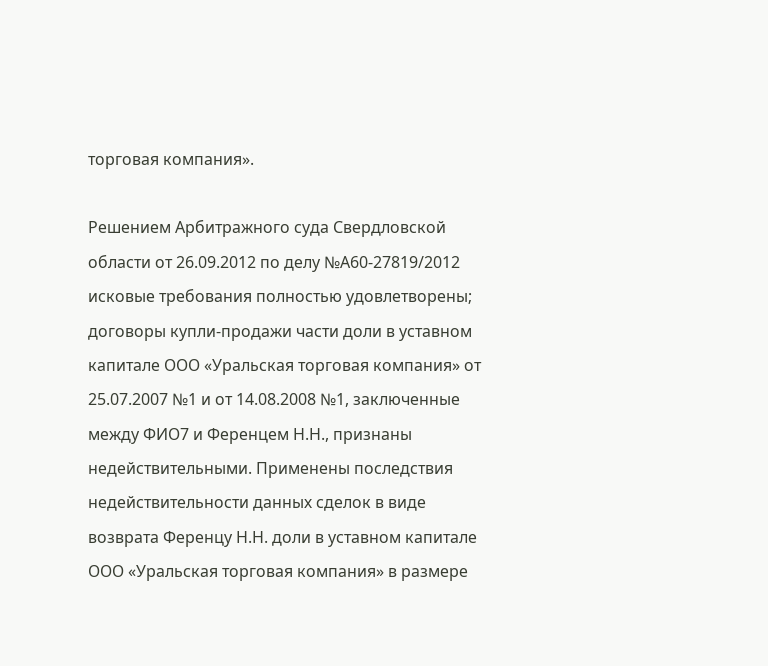торговая компания».

Решением Арбитражного суда Свердловской области от 26.09.2012 по делу №А60-27819/2012 исковые требования полностью удовлетворены; договоры купли-продажи части доли в уставном капитале ООО «Уральская торговая компания» от 25.07.2007 №1 и от 14.08.2008 №1, заключенные между ФИО7 и Ференцем Н.Н., признаны недействительными. Применены последствия недействительности данных сделок в виде возврата Ференцу Н.Н. доли в уставном капитале ООО «Уральская торговая компания» в размере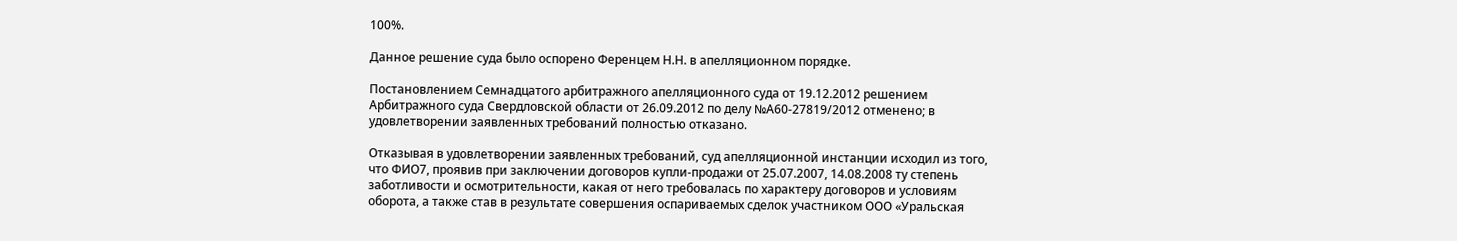100%.

Данное решение суда было оспорено Ференцем Н.Н. в апелляционном порядке.

Постановлением Семнадцатого арбитражного апелляционного суда от 19.12.2012 решением Арбитражного суда Свердловской области от 26.09.2012 по делу №А60-27819/2012 отменено; в удовлетворении заявленных требований полностью отказано.

Отказывая в удовлетворении заявленных требований, суд апелляционной инстанции исходил из того, что ФИО7, проявив при заключении договоров купли-продажи от 25.07.2007, 14.08.2008 ту степень заботливости и осмотрительности, какая от него требовалась по характеру договоров и условиям оборота, а также став в результате совершения оспариваемых сделок участником ООО «Уральская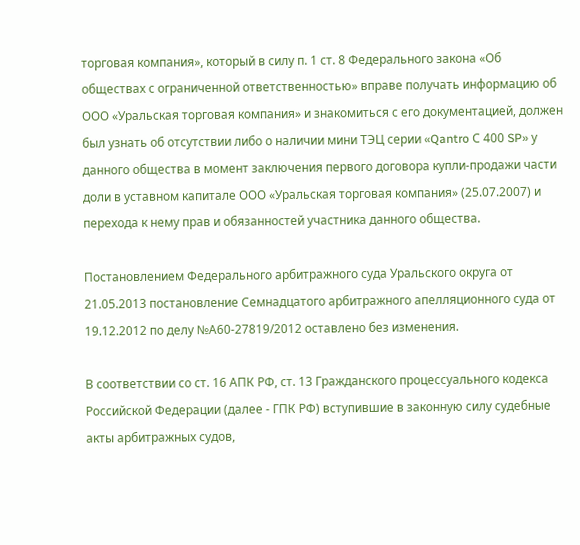торговая компания», который в силу п. 1 ст. 8 Федерального закона «Об обществах с ограниченной ответственностью» вправе получать информацию об ООО «Уральская торговая компания» и знакомиться с его документацией, должен был узнать об отсутствии либо о наличии мини ТЭЦ серии «Qantro С 400 SP» у данного общества в момент заключения первого договора купли-продажи части доли в уставном капитале ООО «Уральская торговая компания» (25.07.2007) и перехода к нему прав и обязанностей участника данного общества.

Постановлением Федерального арбитражного суда Уральского округа от 21.05.2013 постановление Семнадцатого арбитражного апелляционного суда от 19.12.2012 по делу №А60-27819/2012 оставлено без изменения.

В соответствии со ст. 16 АПК РФ, ст. 13 Гражданского процессуального кодекса Российской Федерации (далее - ГПК РФ) вступившие в законную силу судебные акты арбитражных судов,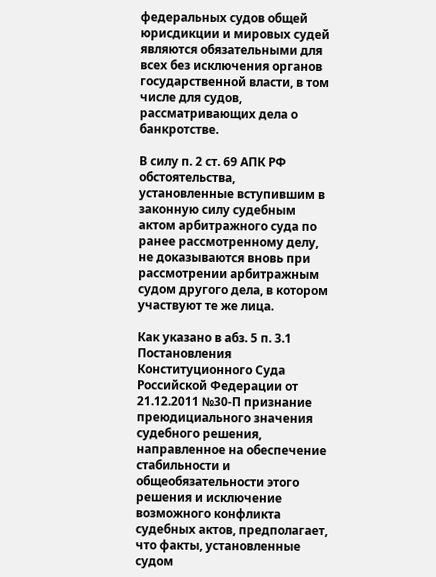федеральных судов общей юрисдикции и мировых судей являются обязательными для всех без исключения органов государственной власти, в том числе для судов, рассматривающих дела о банкротстве.

В силу п. 2 ст. 69 АПК РФ обстоятельства, установленные вступившим в законную силу судебным актом арбитражного суда по ранее рассмотренному делу, не доказываются вновь при рассмотрении арбитражным судом другого дела, в котором участвуют те же лица.

Как указано в абз. 5 п. 3.1 Постановления Конституционного Суда Российской Федерации от 21.12.2011 №30-П признание преюдициального значения судебного решения, направленное на обеспечение стабильности и общеобязательности этого решения и исключение возможного конфликта судебных актов, предполагает, что факты, установленные судом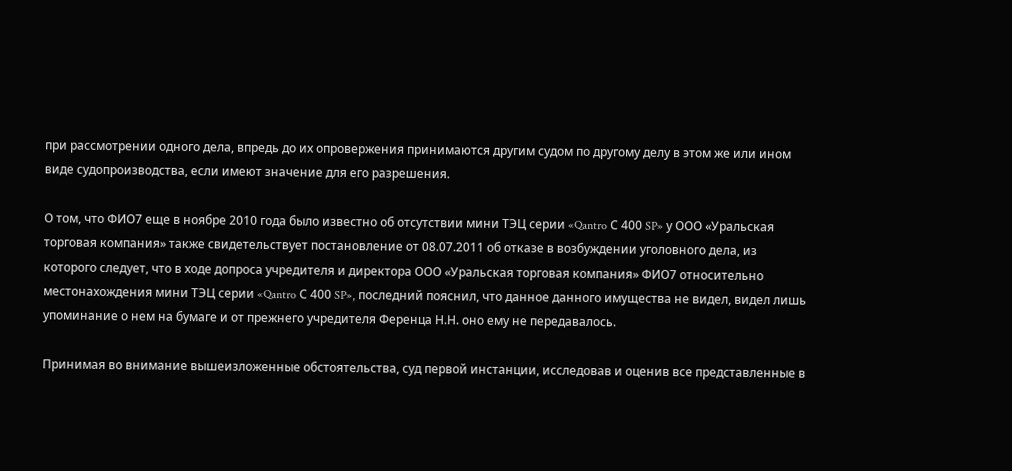при рассмотрении одного дела, впредь до их опровержения принимаются другим судом по другому делу в этом же или ином виде судопроизводства, если имеют значение для его разрешения.

О том, что ФИО7 еще в ноябре 2010 года было известно об отсутствии мини ТЭЦ серии «Qantro С 400 SP» у ООО «Уральская торговая компания» также свидетельствует постановление от 08.07.2011 об отказе в возбуждении уголовного дела, из которого следует, что в ходе допроса учредителя и директора ООО «Уральская торговая компания» ФИО7 относительно местонахождения мини ТЭЦ серии «Qantro С 400 SP», последний пояснил, что данное данного имущества не видел, видел лишь упоминание о нем на бумаге и от прежнего учредителя Ференца Н.Н. оно ему не передавалось.

Принимая во внимание вышеизложенные обстоятельства, суд первой инстанции, исследовав и оценив все представленные в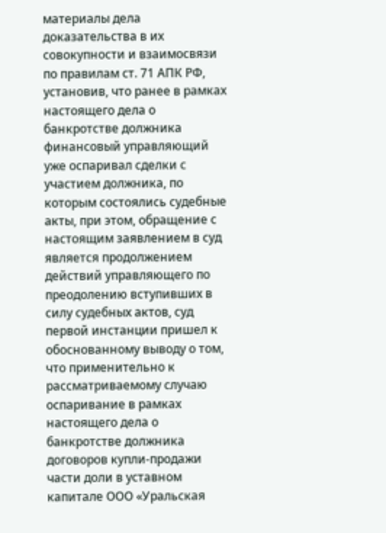материалы дела доказательства в их совокупности и взаимосвязи по правилам ст. 71 АПК РФ, установив, что ранее в рамках настоящего дела о банкротстве должника финансовый управляющий уже оспаривал сделки с участием должника, по которым состоялись судебные акты, при этом, обращение с настоящим заявлением в суд является продолжением действий управляющего по преодолению вступивших в силу судебных актов, суд первой инстанции пришел к обоснованному выводу о том, что применительно к рассматриваемому случаю оспаривание в рамках настоящего дела о банкротстве должника договоров купли-продажи части доли в уставном капитале ООО «Уральская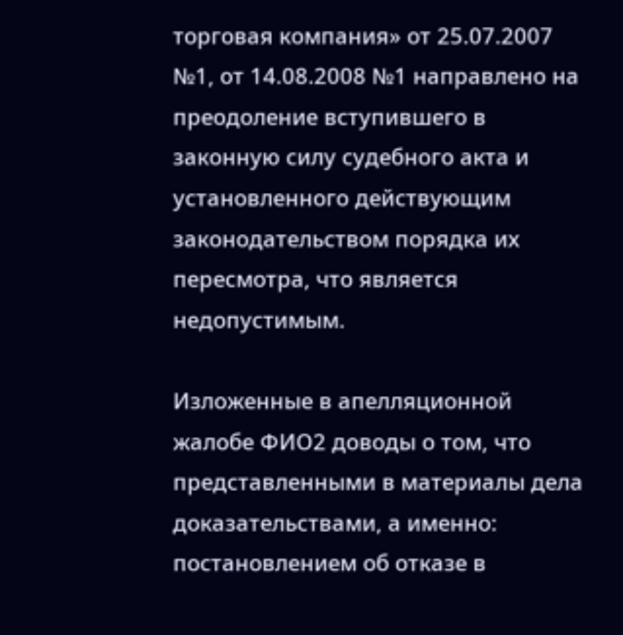торговая компания» от 25.07.2007 №1, от 14.08.2008 №1 направлено на преодоление вступившего в законную силу судебного акта и установленного действующим законодательством порядка их пересмотра, что является недопустимым.

Изложенные в апелляционной жалобе ФИО2 доводы о том, что представленными в материалы дела доказательствами, а именно: постановлением об отказе в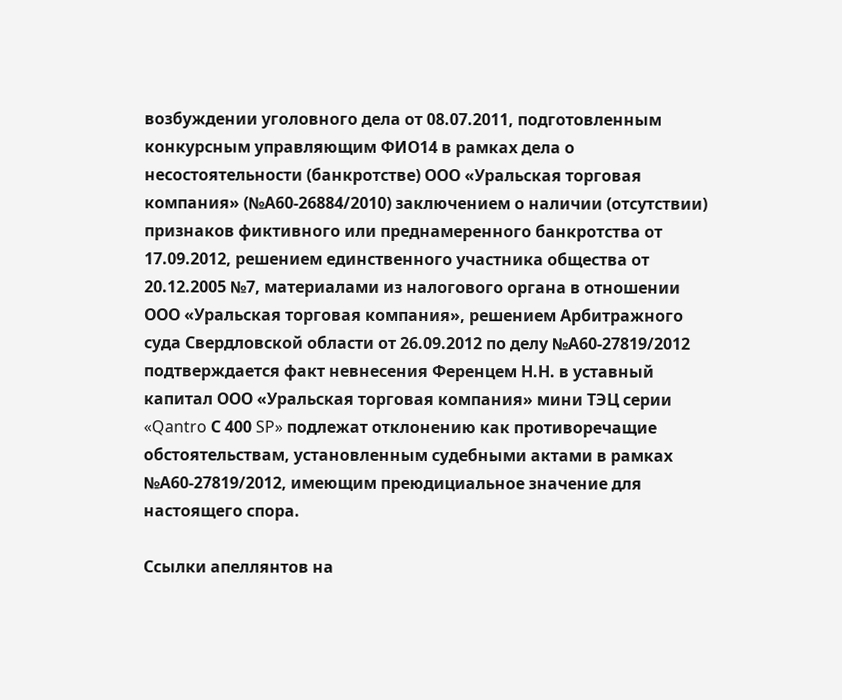возбуждении уголовного дела от 08.07.2011, подготовленным конкурсным управляющим ФИО14 в рамках дела о несостоятельности (банкротстве) ООО «Уральская торговая компания» (№А60-26884/2010) заключением о наличии (отсутствии) признаков фиктивного или преднамеренного банкротства от 17.09.2012, решением единственного участника общества от 20.12.2005 №7, материалами из налогового органа в отношении ООО «Уральская торговая компания», решением Арбитражного суда Свердловской области от 26.09.2012 по делу №А60-27819/2012 подтверждается факт невнесения Ференцем Н.Н. в уставный капитал ООО «Уральская торговая компания» мини ТЭЦ серии «Qantro С 400 SP» подлежат отклонению как противоречащие обстоятельствам, установленным судебными актами в рамках №А60-27819/2012, имеющим преюдициальное значение для настоящего спора.

Ссылки апеллянтов на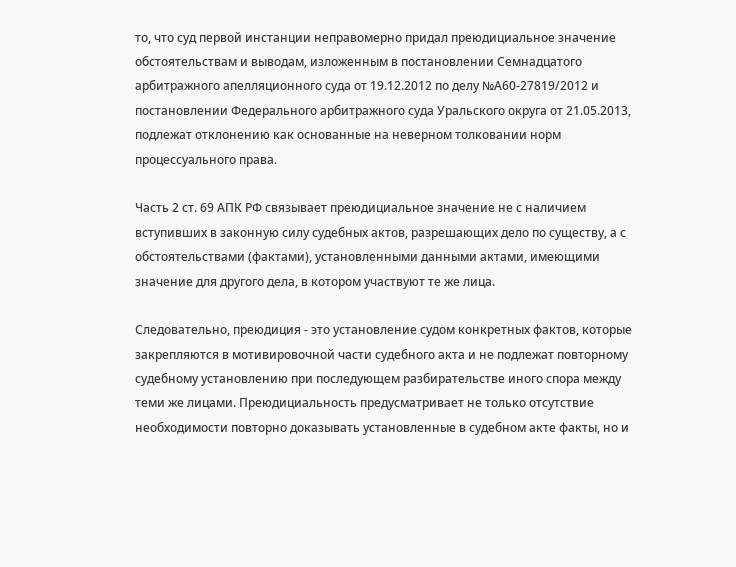то, что суд первой инстанции неправомерно придал преюдициальное значение обстоятельствам и выводам, изложенным в постановлении Семнадцатого арбитражного апелляционного суда от 19.12.2012 по делу №А60-27819/2012 и постановлении Федерального арбитражного суда Уральского округа от 21.05.2013, подлежат отклонению как основанные на неверном толковании норм процессуального права.

Часть 2 ст. 69 АПК РФ связывает преюдициальное значение не с наличием вступивших в законную силу судебных актов, разрешающих дело по существу, а с обстоятельствами (фактами), установленными данными актами, имеющими значение для другого дела, в котором участвуют те же лица.

Следовательно, преюдиция - это установление судом конкретных фактов, которые закрепляются в мотивировочной части судебного акта и не подлежат повторному судебному установлению при последующем разбирательстве иного спора между теми же лицами. Преюдициальность предусматривает не только отсутствие необходимости повторно доказывать установленные в судебном акте факты, но и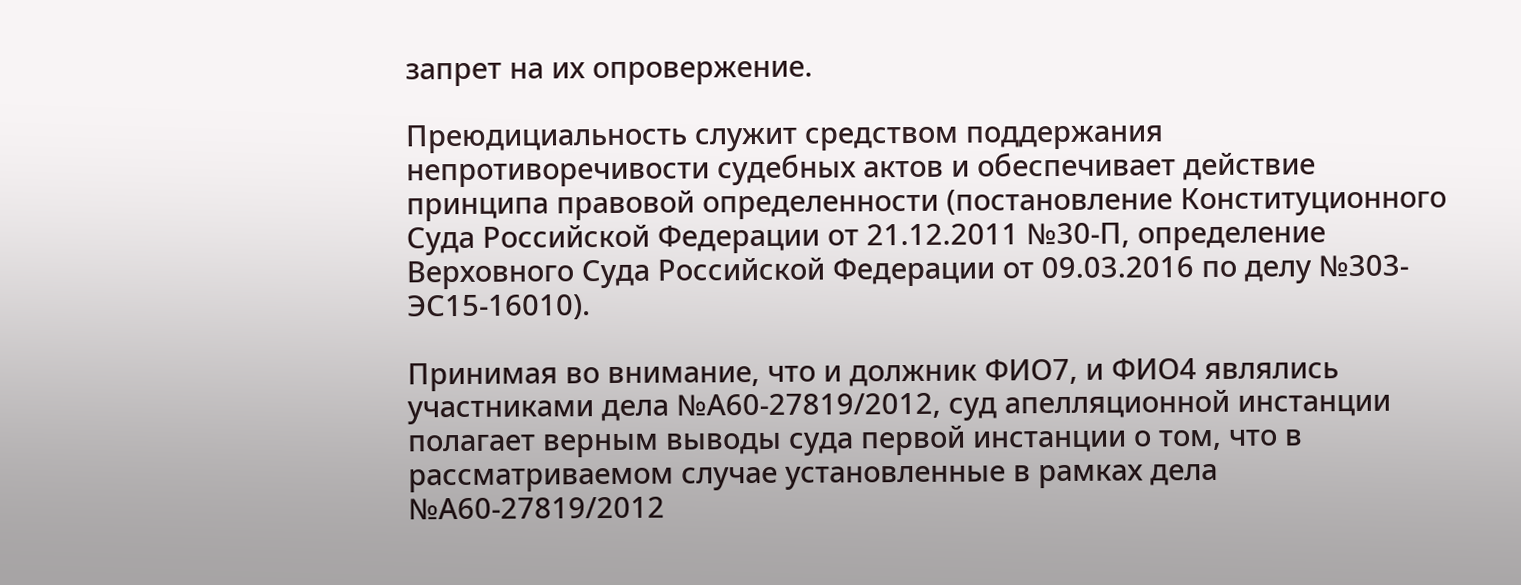запрет на их опровержение.

Преюдициальность служит средством поддержания непротиворечивости судебных актов и обеспечивает действие принципа правовой определенности (постановление Конституционного Суда Российской Федерации от 21.12.2011 №30-П, определение Верховного Суда Российской Федерации от 09.03.2016 по делу №303-ЭС15-16010).

Принимая во внимание, что и должник ФИО7, и ФИО4 являлись участниками дела №А60-27819/2012, суд апелляционной инстанции полагает верным выводы суда первой инстанции о том, что в рассматриваемом случае установленные в рамках дела №А60-27819/2012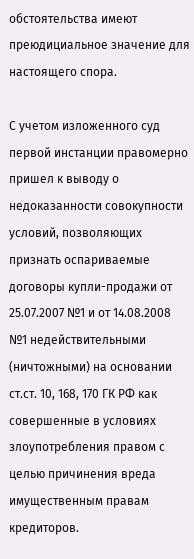обстоятельства имеют преюдициальное значение для настоящего спора.

С учетом изложенного суд первой инстанции правомерно пришел к выводу о недоказанности совокупности условий, позволяющих признать оспариваемые договоры купли-продажи от 25.07.2007 №1 и от 14.08.2008 №1 недействительными (ничтожными) на основании ст.ст. 10, 168, 170 ГК РФ как совершенные в условиях злоупотребления правом с целью причинения вреда имущественным правам кредиторов.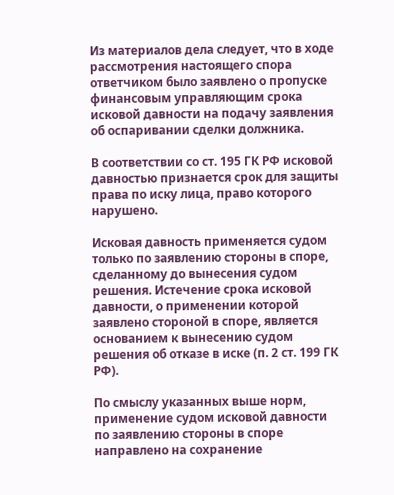Из материалов дела следует, что в ходе рассмотрения настоящего спора ответчиком было заявлено о пропуске финансовым управляющим срока исковой давности на подачу заявления об оспаривании сделки должника.

В соответствии со ст. 195 ГК РФ исковой давностью признается срок для защиты права по иску лица, право которого нарушено.

Исковая давность применяется судом только по заявлению стороны в споре, сделанному до вынесения судом решения. Истечение срока исковой давности, о применении которой заявлено стороной в споре, является основанием к вынесению судом решения об отказе в иске (п. 2 ст. 199 ГК РФ).

По смыслу указанных выше норм, применение судом исковой давности по заявлению стороны в споре направлено на сохранение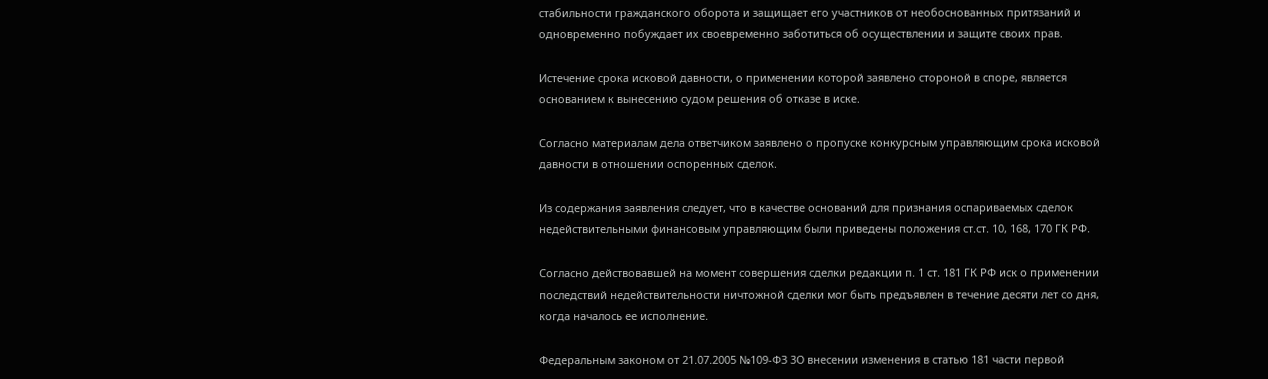стабильности гражданского оборота и защищает его участников от необоснованных притязаний и одновременно побуждает их своевременно заботиться об осуществлении и защите своих прав.

Истечение срока исковой давности, о применении которой заявлено стороной в споре, является основанием к вынесению судом решения об отказе в иске.

Согласно материалам дела ответчиком заявлено о пропуске конкурсным управляющим срока исковой давности в отношении оспоренных сделок.

Из содержания заявления следует, что в качестве оснований для признания оспариваемых сделок недействительными финансовым управляющим были приведены положения ст.ст. 10, 168, 170 ГК РФ.

Согласно действовавшей на момент совершения сделки редакции п. 1 ст. 181 ГК РФ иск о применении последствий недействительности ничтожной сделки мог быть предъявлен в течение десяти лет со дня, когда началось ее исполнение.

Федеральным законом от 21.07.2005 №109-ФЗ 3О внесении изменения в статью 181 части первой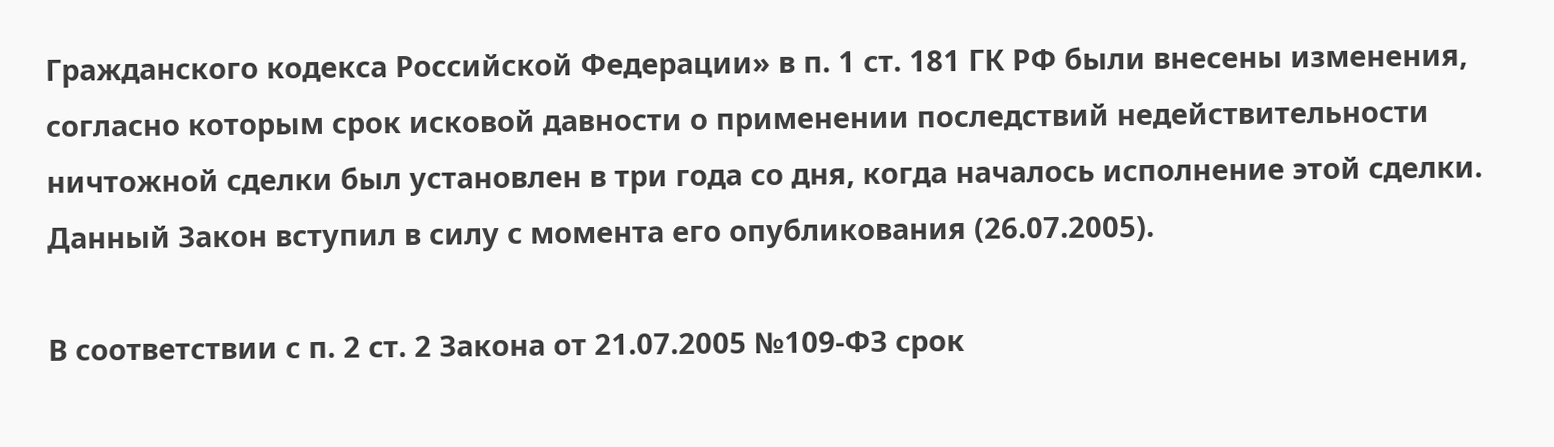Гражданского кодекса Российской Федерации» в п. 1 ст. 181 ГК РФ были внесены изменения, согласно которым срок исковой давности о применении последствий недействительности ничтожной сделки был установлен в три года со дня, когда началось исполнение этой сделки. Данный Закон вступил в силу с момента его опубликования (26.07.2005).

В соответствии с п. 2 ст. 2 Закона от 21.07.2005 №109-ФЗ срок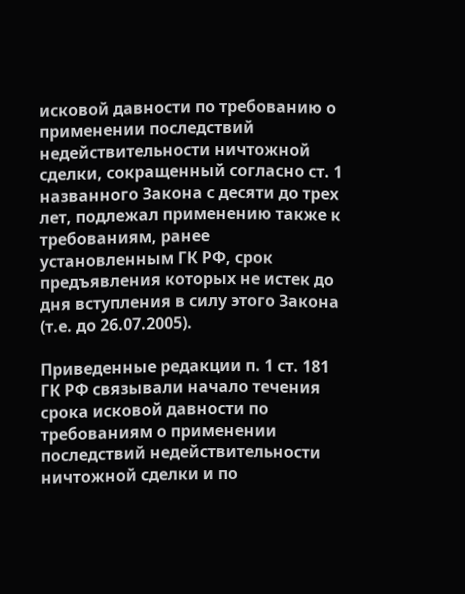исковой давности по требованию о применении последствий недействительности ничтожной сделки, сокращенный согласно ст. 1 названного Закона с десяти до трех лет, подлежал применению также к требованиям, ранее установленным ГК РФ, срок предъявления которых не истек до дня вступления в силу этого Закона (т.е. до 26.07.2005).

Приведенные редакции п. 1 ст. 181 ГК РФ связывали начало течения срока исковой давности по требованиям о применении последствий недействительности ничтожной сделки и по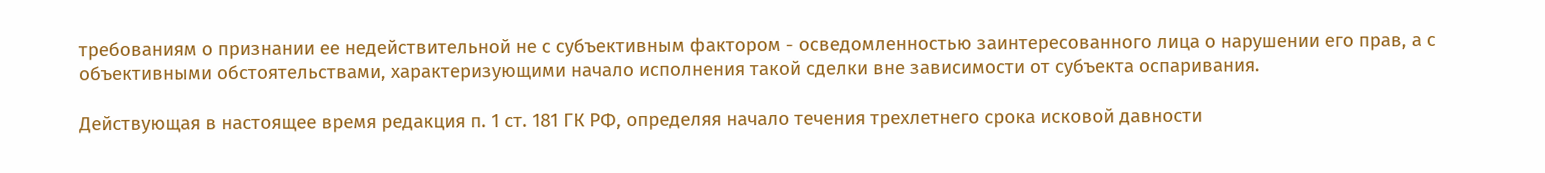требованиям о признании ее недействительной не с субъективным фактором - осведомленностью заинтересованного лица о нарушении его прав, а с объективными обстоятельствами, характеризующими начало исполнения такой сделки вне зависимости от субъекта оспаривания.

Действующая в настоящее время редакция п. 1 ст. 181 ГК РФ, определяя начало течения трехлетнего срока исковой давности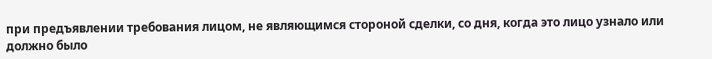при предъявлении требования лицом, не являющимся стороной сделки, со дня, когда это лицо узнало или должно было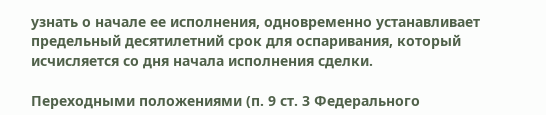узнать о начале ее исполнения, одновременно устанавливает предельный десятилетний срок для оспаривания, который исчисляется со дня начала исполнения сделки.

Переходными положениями (п. 9 ст. 3 Федерального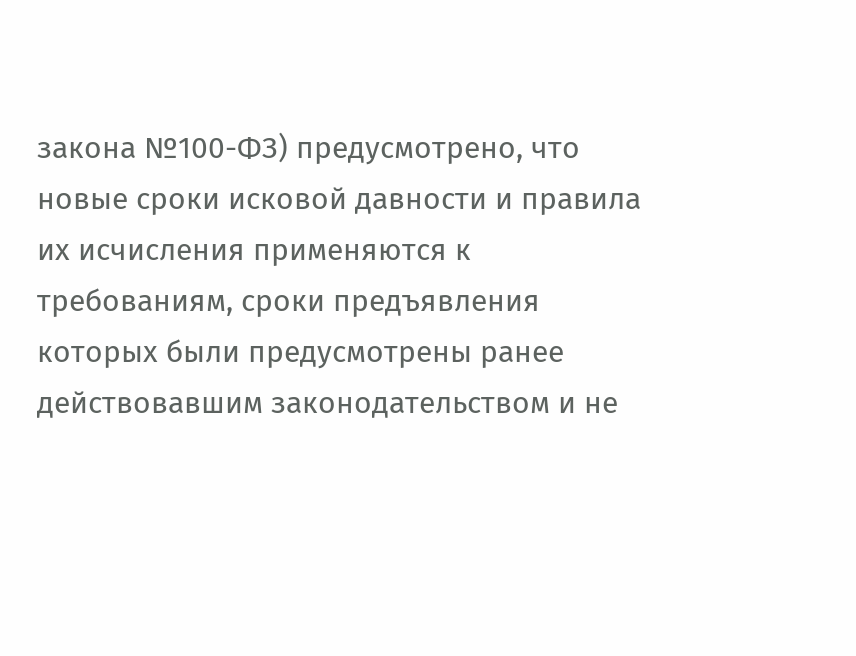закона №100-ФЗ) предусмотрено, что новые сроки исковой давности и правила их исчисления применяются к требованиям, сроки предъявления которых были предусмотрены ранее действовавшим законодательством и не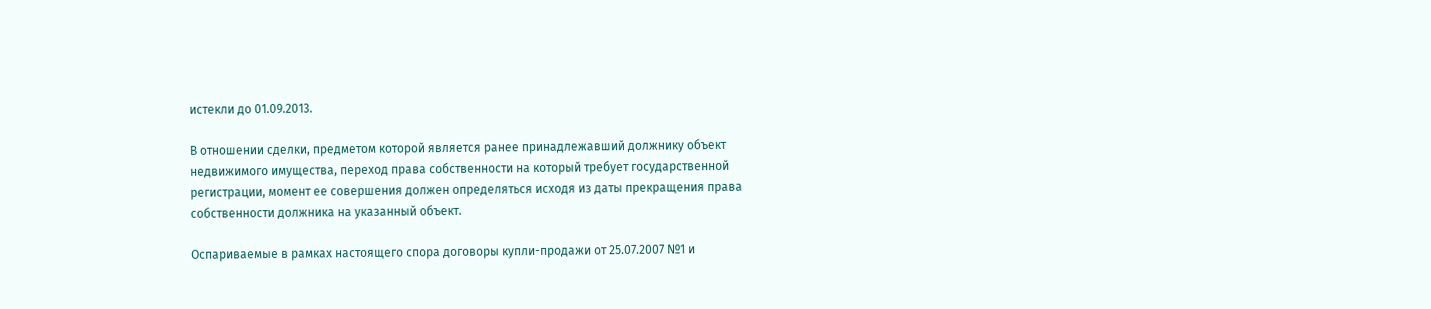истекли до 01.09.2013.

В отношении сделки, предметом которой является ранее принадлежавший должнику объект недвижимого имущества, переход права собственности на который требует государственной регистрации, момент ее совершения должен определяться исходя из даты прекращения права собственности должника на указанный объект.

Оспариваемые в рамках настоящего спора договоры купли-продажи от 25.07.2007 №1 и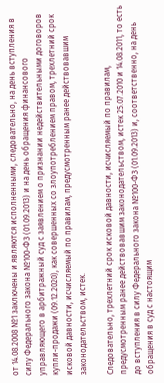от 14.08.2008 №1 заключены и являются исполненными, следовательно, на день вступления в силу Федерального закона №100-ФЗ (01.09.2013) и на день обращения финансового управляющего в арбитражный суд с заявлением о признании недействительными договоров купли-продажи (09.12.2020), как совершенных со злоупотреблением правом, трехлетний срок исковой давности, исчисляемый по правилам, предусмотренным ранее действовавшим законодательством, истек.

Следовательно, трехлетний срок исковой давности, исчисляемый по правилам, предусмотренным ранее действовавшим законодательством, истек 25.07.2010 и 14.08.2011, то есть до вступления в силу Федерального закона №100-ФЗ (01.09.2013) и, соответственно, на день обращения в суд с настоящим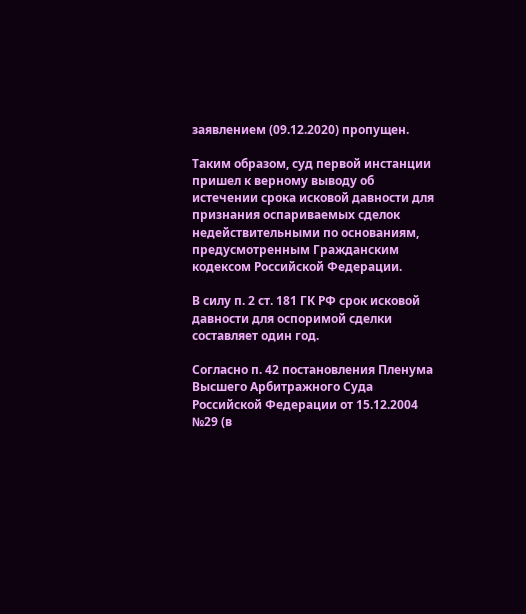заявлением (09.12.2020) пропущен.

Таким образом, суд первой инстанции пришел к верному выводу об истечении срока исковой давности для признания оспариваемых сделок недействительными по основаниям, предусмотренным Гражданским кодексом Российской Федерации.

В силу п. 2 ст. 181 ГК РФ срок исковой давности для оспоримой сделки составляет один год.

Согласно п. 42 постановления Пленума Высшего Арбитражного Суда Российской Федерации от 15.12.2004 №29 (в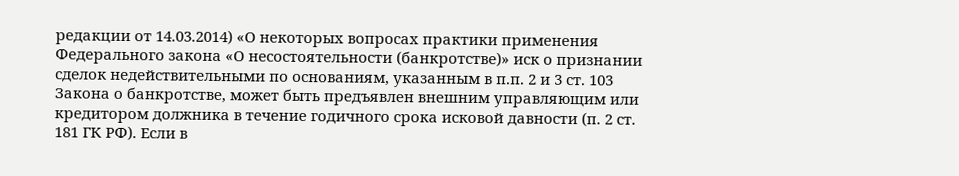редакции от 14.03.2014) «О некоторых вопросах практики применения Федерального закона «О несостоятельности (банкротстве)» иск о признании сделок недействительными по основаниям, указанным в п.п. 2 и 3 ст. 103 Закона о банкротстве, может быть предъявлен внешним управляющим или кредитором должника в течение годичного срока исковой давности (п. 2 ст. 181 ГК РФ). Если в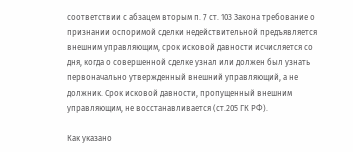соответствии с абзацем вторым п. 7 ст. 103 Закона требование о признании оспоримой сделки недействительной предъявляется внешним управляющим, срок исковой давности исчисляется со дня, когда о совершенной сделке узнал или должен был узнать первоначально утвержденный внешний управляющий, а не должник. Срок исковой давности, пропущенный внешним управляющим, не восстанавливается (ст.205 ГК РФ).

Как указано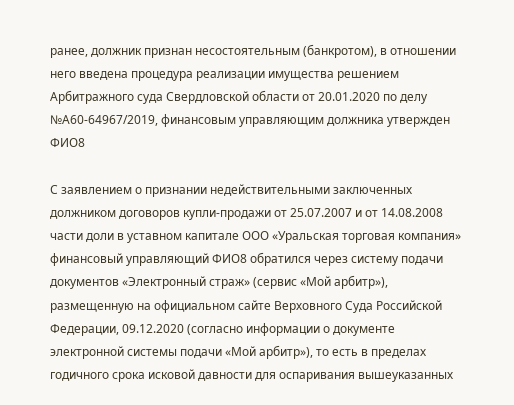ранее, должник признан несостоятельным (банкротом), в отношении него введена процедура реализации имущества решением Арбитражного суда Свердловской области от 20.01.2020 по делу №А60-64967/2019, финансовым управляющим должника утвержден ФИО8

С заявлением о признании недействительными заключенных должником договоров купли-продажи от 25.07.2007 и от 14.08.2008 части доли в уставном капитале ООО «Уральская торговая компания» финансовый управляющий ФИО8 обратился через систему подачи документов «Электронный страж» (сервис «Мой арбитр»), размещенную на официальном сайте Верховного Суда Российской Федерации, 09.12.2020 (согласно информации о документе электронной системы подачи «Мой арбитр»), то есть в пределах годичного срока исковой давности для оспаривания вышеуказанных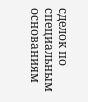сделок по специальным основаниям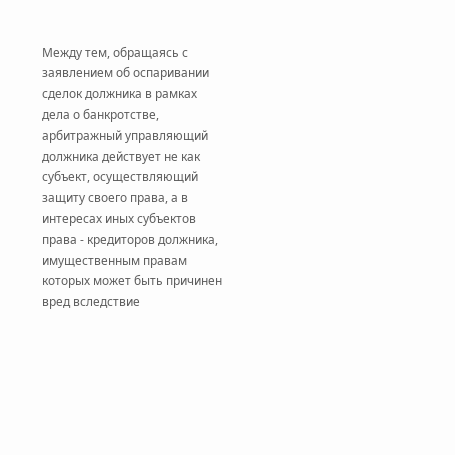Между тем, обращаясь с заявлением об оспаривании сделок должника в рамках дела о банкротстве, арбитражный управляющий должника действует не как субъект, осуществляющий защиту своего права, а в интересах иных субъектов права - кредиторов должника, имущественным правам которых может быть причинен вред вследствие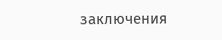заключения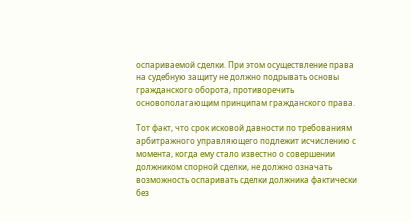оспариваемой сделки. При этом осуществление права на судебную защиту не должно подрывать основы гражданского оборота, противоречить основополагающим принципам гражданского права.

Тот факт, что срок исковой давности по требованиям арбитражного управляющего подлежит исчислению с момента, когда ему стало известно о совершении должником спорной сделки, не должно означать возможность оспаривать сделки должника фактически без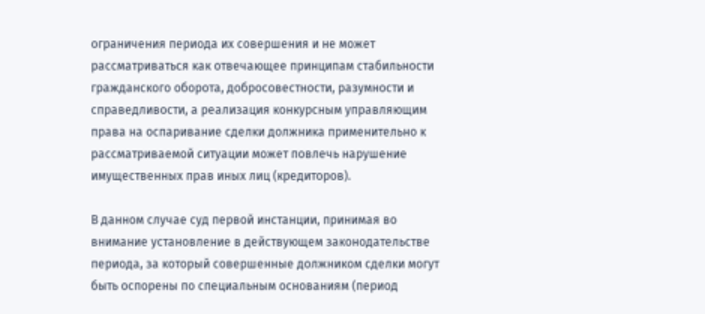ограничения периода их совершения и не может рассматриваться как отвечающее принципам стабильности гражданского оборота, добросовестности, разумности и справедливости, а реализация конкурсным управляющим права на оспаривание сделки должника применительно к рассматриваемой ситуации может повлечь нарушение имущественных прав иных лиц (кредиторов).

В данном случае суд первой инстанции, принимая во внимание установление в действующем законодательстве периода, за который совершенные должником сделки могут быть оспорены по специальным основаниям (период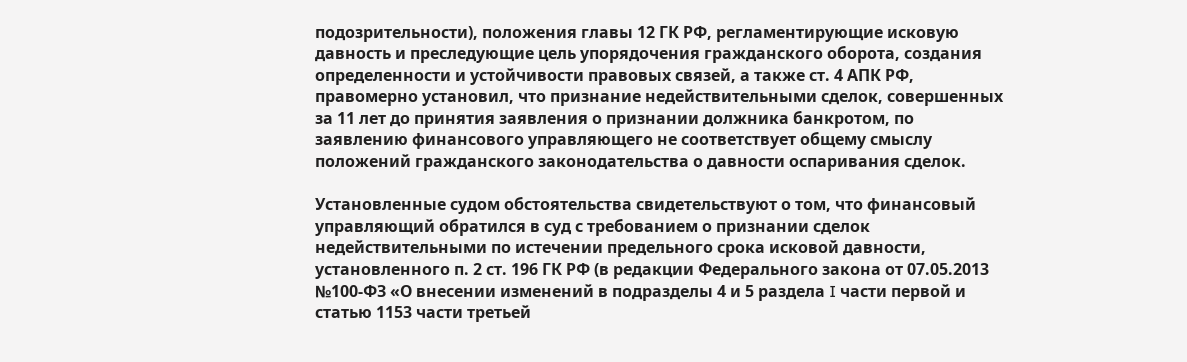подозрительности), положения главы 12 ГК РФ, регламентирующие исковую давность и преследующие цель упорядочения гражданского оборота, создания определенности и устойчивости правовых связей, а также ст. 4 АПК РФ, правомерно установил, что признание недействительными сделок, совершенных за 11 лет до принятия заявления о признании должника банкротом, по заявлению финансового управляющего не соответствует общему смыслу положений гражданского законодательства о давности оспаривания сделок.

Установленные судом обстоятельства свидетельствуют о том, что финансовый управляющий обратился в суд с требованием о признании сделок недействительными по истечении предельного срока исковой давности, установленного п. 2 ст. 196 ГК РФ (в редакции Федерального закона от 07.05.2013 №100-ФЗ «О внесении изменений в подразделы 4 и 5 раздела I части первой и статью 1153 части третьей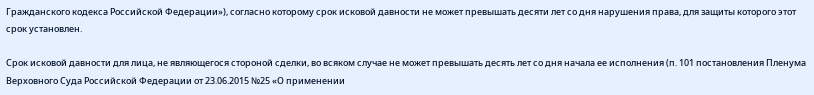Гражданского кодекса Российской Федерации»), согласно которому срок исковой давности не может превышать десяти лет со дня нарушения права, для защиты которого этот срок установлен.

Срок исковой давности для лица, не являющегося стороной сделки, во всяком случае не может превышать десять лет со дня начала ее исполнения (п. 101 постановления Пленума Верховного Суда Российской Федерации от 23.06.2015 №25 «О применении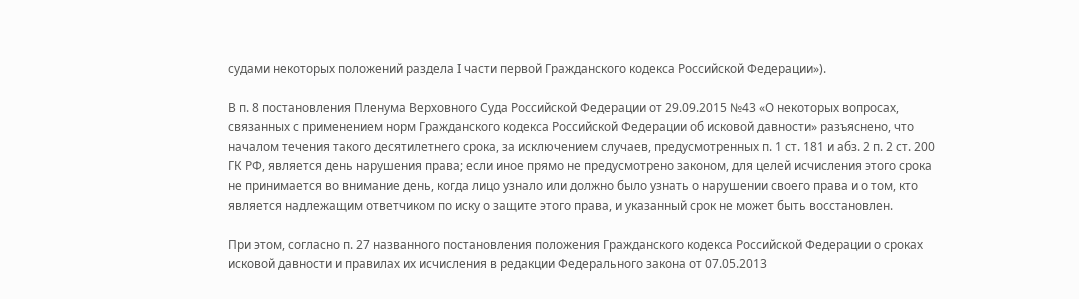судами некоторых положений раздела I части первой Гражданского кодекса Российской Федерации»).

В п. 8 постановления Пленума Верховного Суда Российской Федерации от 29.09.2015 №43 «О некоторых вопросах, связанных с применением норм Гражданского кодекса Российской Федерации об исковой давности» разъяснено, что началом течения такого десятилетнего срока, за исключением случаев, предусмотренных п. 1 ст. 181 и абз. 2 п. 2 ст. 200 ГК РФ, является день нарушения права; если иное прямо не предусмотрено законом, для целей исчисления этого срока не принимается во внимание день, когда лицо узнало или должно было узнать о нарушении своего права и о том, кто является надлежащим ответчиком по иску о защите этого права, и указанный срок не может быть восстановлен.

При этом, согласно п. 27 названного постановления положения Гражданского кодекса Российской Федерации о сроках исковой давности и правилах их исчисления в редакции Федерального закона от 07.05.2013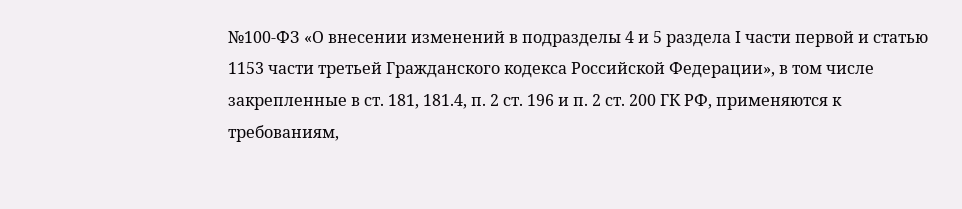№100-ФЗ «О внесении изменений в подразделы 4 и 5 раздела I части первой и статью 1153 части третьей Гражданского кодекса Российской Федерации», в том числе закрепленные в ст. 181, 181.4, п. 2 ст. 196 и п. 2 ст. 200 ГК РФ, применяются к требованиям,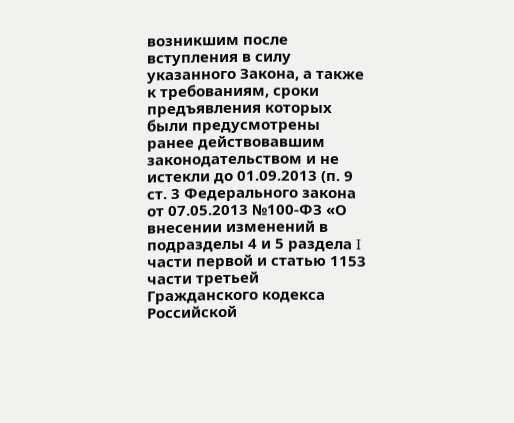возникшим после вступления в силу указанного Закона, а также к требованиям, сроки предъявления которых были предусмотрены ранее действовавшим законодательством и не истекли до 01.09.2013 (п. 9 ст. 3 Федерального закона от 07.05.2013 №100-ФЗ «О внесении изменений в подразделы 4 и 5 раздела I части первой и статью 1153 части третьей Гражданского кодекса Российской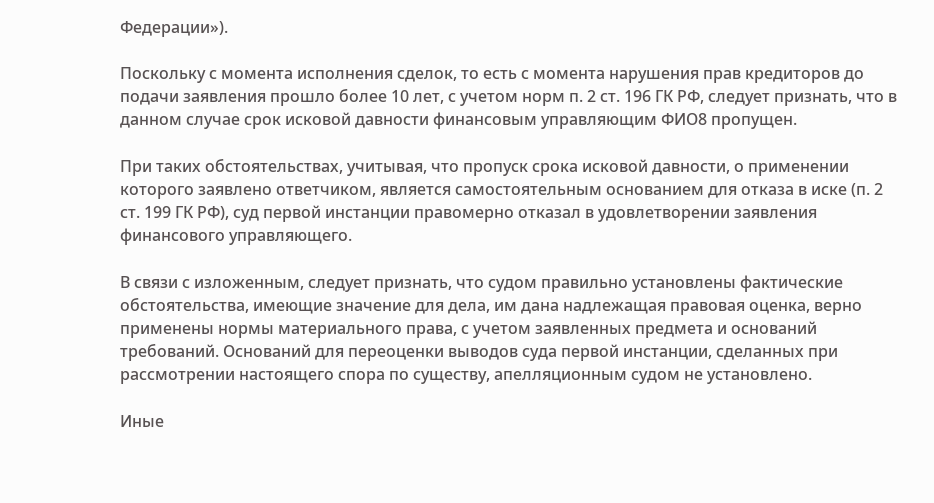Федерации»).

Поскольку с момента исполнения сделок, то есть с момента нарушения прав кредиторов до подачи заявления прошло более 10 лет, с учетом норм п. 2 ст. 196 ГК РФ, следует признать, что в данном случае срок исковой давности финансовым управляющим ФИО8 пропущен.

При таких обстоятельствах, учитывая, что пропуск срока исковой давности, о применении которого заявлено ответчиком, является самостоятельным основанием для отказа в иске (п. 2 ст. 199 ГК РФ), суд первой инстанции правомерно отказал в удовлетворении заявления финансового управляющего.

В связи с изложенным, следует признать, что судом правильно установлены фактические обстоятельства, имеющие значение для дела, им дана надлежащая правовая оценка, верно применены нормы материального права, с учетом заявленных предмета и оснований требований. Оснований для переоценки выводов суда первой инстанции, сделанных при рассмотрении настоящего спора по существу, апелляционным судом не установлено.

Иные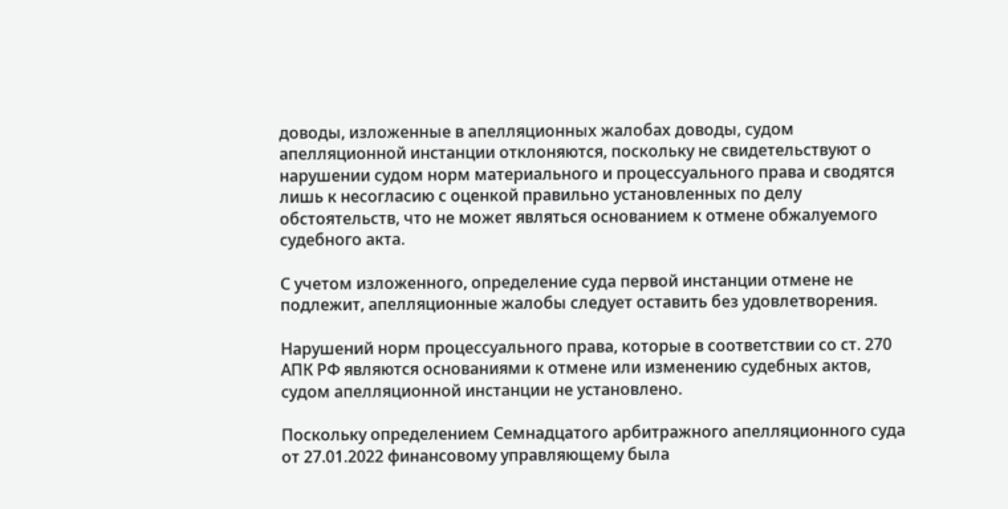доводы, изложенные в апелляционных жалобах доводы, судом апелляционной инстанции отклоняются, поскольку не свидетельствуют о нарушении судом норм материального и процессуального права и сводятся лишь к несогласию с оценкой правильно установленных по делу обстоятельств, что не может являться основанием к отмене обжалуемого судебного акта.

С учетом изложенного, определение суда первой инстанции отмене не подлежит, апелляционные жалобы следует оставить без удовлетворения.

Нарушений норм процессуального права, которые в соответствии со ст. 270 АПК РФ являются основаниями к отмене или изменению судебных актов, судом апелляционной инстанции не установлено.

Поскольку определением Семнадцатого арбитражного апелляционного суда от 27.01.2022 финансовому управляющему была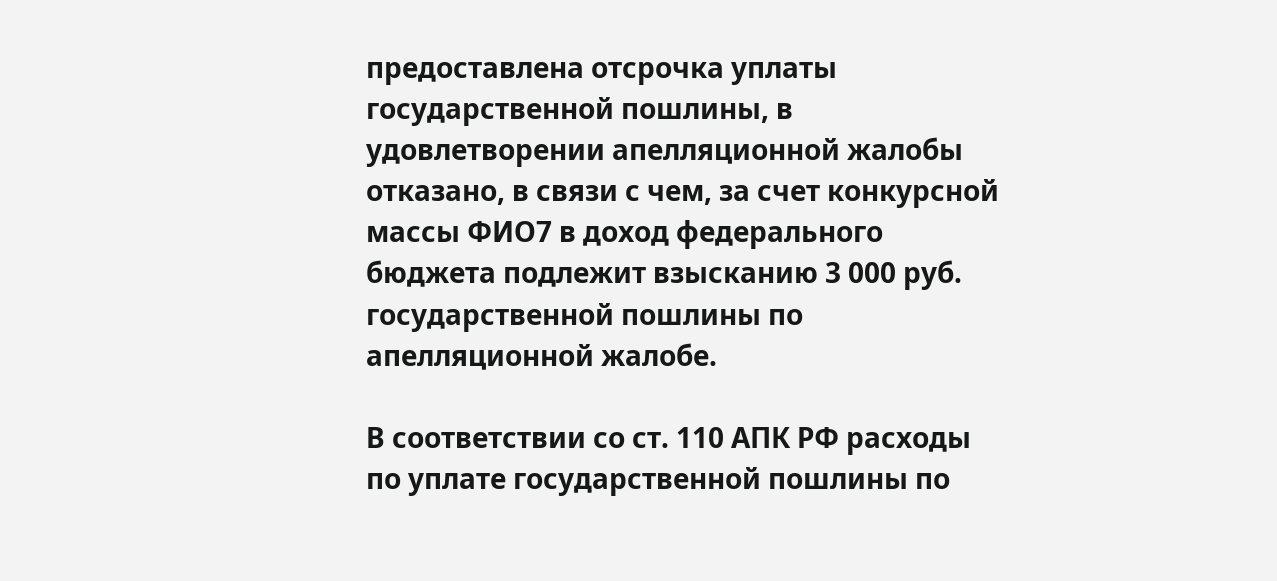предоставлена отсрочка уплаты государственной пошлины, в удовлетворении апелляционной жалобы отказано, в связи с чем, за счет конкурсной массы ФИО7 в доход федерального бюджета подлежит взысканию 3 000 руб. государственной пошлины по апелляционной жалобе.

В соответствии со ст. 110 АПК РФ расходы по уплате государственной пошлины по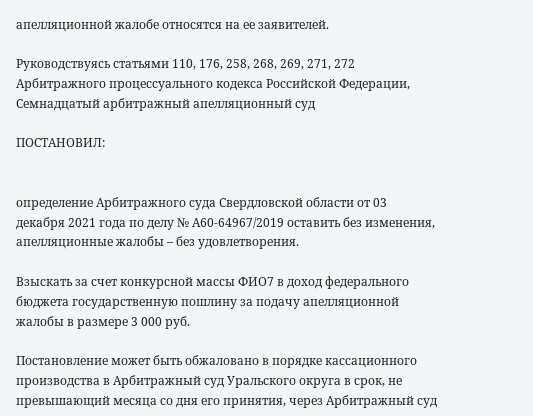апелляционной жалобе относятся на ее заявителей.

Руководствуясь статьями 110, 176, 258, 268, 269, 271, 272 Арбитражного процессуального кодекса Российской Федерации, Семнадцатый арбитражный апелляционный суд

ПОСТАНОВИЛ:


определение Арбитражного суда Свердловской области от 03 декабря 2021 года по делу № А60-64967/2019 оставить без изменения, апелляционные жалобы – без удовлетворения.

Взыскать за счет конкурсной массы ФИО7 в доход федерального бюджета государственную пошлину за подачу апелляционной жалобы в размере 3 000 руб.

Постановление может быть обжаловано в порядке кассационного производства в Арбитражный суд Уральского округа в срок, не превышающий месяца со дня его принятия, через Арбитражный суд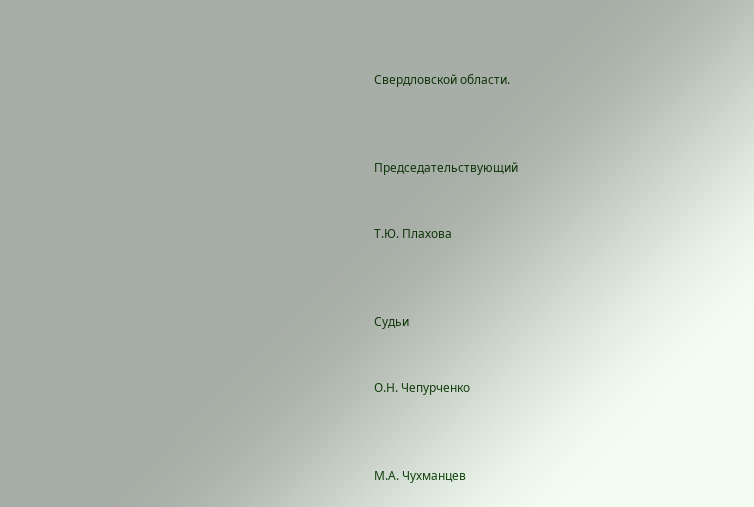Свердловской области.



Председательствующий


Т.Ю. Плахова



Судьи


О.Н. Чепурченко



М.А. Чухманцев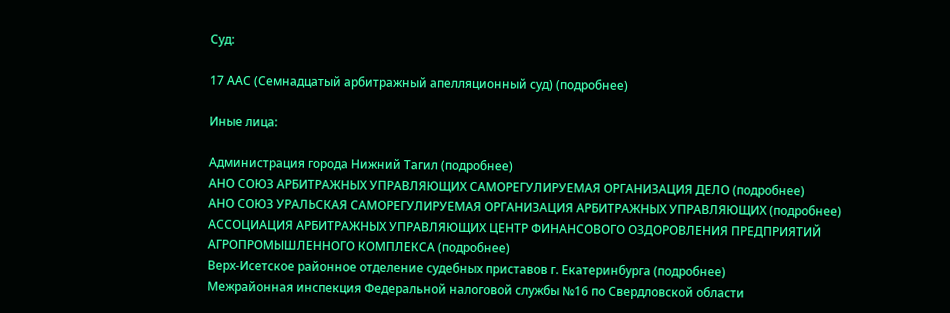Суд:

17 ААС (Семнадцатый арбитражный апелляционный суд) (подробнее)

Иные лица:

Администрация города Нижний Тагил (подробнее)
АНО СОЮЗ АРБИТРАЖНЫХ УПРАВЛЯЮЩИХ САМОРЕГУЛИРУЕМАЯ ОРГАНИЗАЦИЯ ДЕЛО (подробнее)
АНО СОЮЗ УРАЛЬСКАЯ САМОРЕГУЛИРУЕМАЯ ОРГАНИЗАЦИЯ АРБИТРАЖНЫХ УПРАВЛЯЮЩИХ (подробнее)
АССОЦИАЦИЯ АРБИТРАЖНЫХ УПРАВЛЯЮЩИХ ЦЕНТР ФИНАНСОВОГО ОЗДОРОВЛЕНИЯ ПРЕДПРИЯТИЙ АГРОПРОМЫШЛЕННОГО КОМПЛЕКСА (подробнее)
Верх-Исетское районное отделение судебных приставов г. Екатеринбурга (подробнее)
Межрайонная инспекция Федеральной налоговой службы №16 по Свердловской области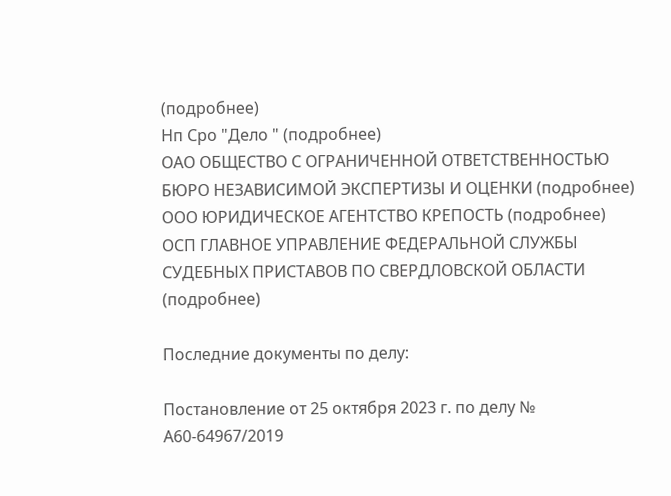(подробнее)
Нп Сро "Дело " (подробнее)
ОАО ОБЩЕСТВО С ОГРАНИЧЕННОЙ ОТВЕТСТВЕННОСТЬЮ БЮРО НЕЗАВИСИМОЙ ЭКСПЕРТИЗЫ И ОЦЕНКИ (подробнее)
ООО ЮРИДИЧЕСКОЕ АГЕНТСТВО КРЕПОСТЬ (подробнее)
ОСП ГЛАВНОЕ УПРАВЛЕНИЕ ФЕДЕРАЛЬНОЙ СЛУЖБЫ СУДЕБНЫХ ПРИСТАВОВ ПО СВЕРДЛОВСКОЙ ОБЛАСТИ (подробнее)

Последние документы по делу:

Постановление от 25 октября 2023 г. по делу № А60-64967/2019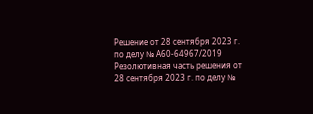Решение от 28 сентября 2023 г. по делу № А60-64967/2019
Резолютивная часть решения от 28 сентября 2023 г. по делу №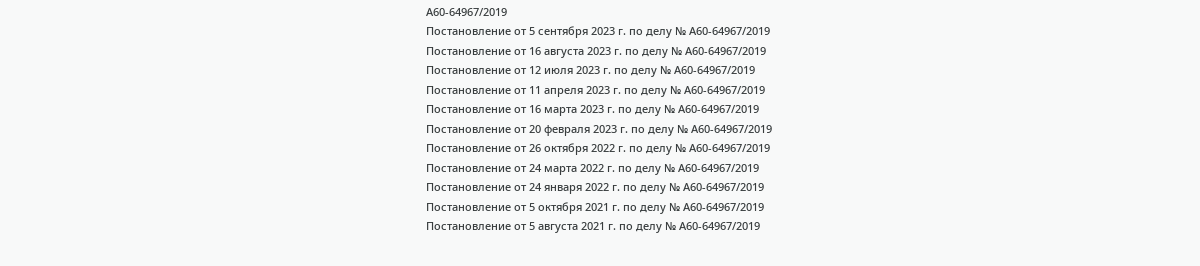А60-64967/2019
Постановление от 5 сентября 2023 г. по делу № А60-64967/2019
Постановление от 16 августа 2023 г. по делу № А60-64967/2019
Постановление от 12 июля 2023 г. по делу № А60-64967/2019
Постановление от 11 апреля 2023 г. по делу № А60-64967/2019
Постановление от 16 марта 2023 г. по делу № А60-64967/2019
Постановление от 20 февраля 2023 г. по делу № А60-64967/2019
Постановление от 26 октября 2022 г. по делу № А60-64967/2019
Постановление от 24 марта 2022 г. по делу № А60-64967/2019
Постановление от 24 января 2022 г. по делу № А60-64967/2019
Постановление от 5 октября 2021 г. по делу № А60-64967/2019
Постановление от 5 августа 2021 г. по делу № А60-64967/2019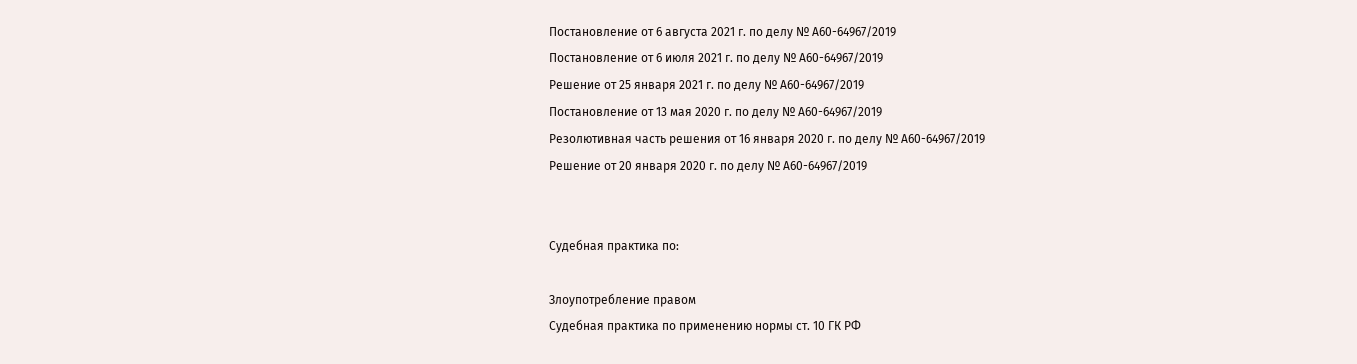Постановление от 6 августа 2021 г. по делу № А60-64967/2019
Постановление от 6 июля 2021 г. по делу № А60-64967/2019
Решение от 25 января 2021 г. по делу № А60-64967/2019
Постановление от 13 мая 2020 г. по делу № А60-64967/2019
Резолютивная часть решения от 16 января 2020 г. по делу № А60-64967/2019
Решение от 20 января 2020 г. по делу № А60-64967/2019


Судебная практика по:

Злоупотребление правом
Судебная практика по применению нормы ст. 10 ГК РФ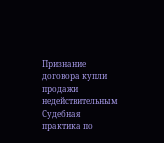Признание договора купли продажи недействительным
Судебная практика по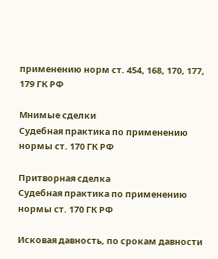применению норм ст. 454, 168, 170, 177, 179 ГК РФ

Мнимые сделки
Судебная практика по применению нормы ст. 170 ГК РФ

Притворная сделка
Судебная практика по применению нормы ст. 170 ГК РФ

Исковая давность, по срокам давности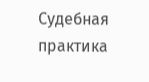Судебная практика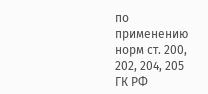по применению норм ст. 200, 202, 204, 205 ГК РФ